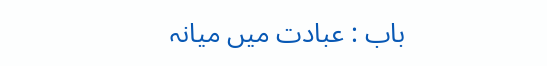باب : عبادت میں میانہ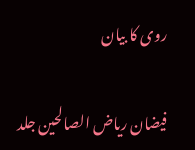روی کا بیان

فیضان ریاض الصالحین جلد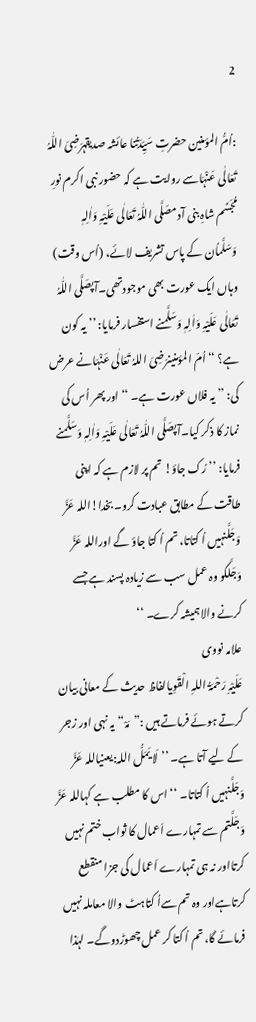2

:اُمُّ المؤمنین حضرتِ سَیِّدَتُنا عائشہ صدیقہرَضِیَ اللّٰہُ تَعَالٰی عَنْہَاسے روایت ہے کہ حضور نبی اکرم نورِ مُجَسَّم شاہِ بنی آدمصَلَّی اللّٰہُ تَعَالٰی عَلَیْہِ وَاٰلِہٖ وَسَلَّماُن کے پاس تشریف لائے، (اُس وقت) وہاں ایک عورت بھی موجودتھی۔آپصَلَّی اللّٰہُ تَعَالٰی عَلَیْہِ وَاٰلِہٖ وَسَلَّمنے استفسار فرمایا: ’’ یہ کون ہے؟ ‘‘ اُمّ المؤمنینرَضِیَ اللہُ تَعَالٰی عَنْہَانے عرض کی: ’’ یہ فلاں عورت ہے۔ ‘‘ اور پھر اُس کی نماز کا ذکر کیا۔آپصَلَّی اللّٰہُ تَعَالٰی عَلَیْہِ وَاٰلِہٖ وَسَلَّمنے فرمایا: ’’ رُک جاؤ! تم پر لازم ہے کہ اپنی طاقت کے مطابق عبادت کرو۔بخدا!اللہ عَزَّ وَجَلَّنہیں اُ کتاتا، تم اُ کتا جاؤ گے اوراللہ عَزَّ وَجَلَّکو وہ عمل سب سے زیادہ پسند ہے جسے کرنے والاہمیشہ کرے۔ ‘‘
علامہ نووی
عَلَیْہِ رَحْمَۃُ اللہِ الْقَوِیالفاظ حدیث کے معانی بیان کرتے ہوئے فرماتے ہیں :”مَہْ“یہ نہی اور زجر کے لیے آتا ہے۔ ’’لَا یَمَلُّ اللہ:یعنیاللہ عَزَّ وَجَلَّنہیں اُ کتاتا۔ ‘‘ اس کا مطلب ہے کہاللہ عَزَّ وَجَلَّتم سے تمہارے اَعمال کا ثواب ختم نہیں کرتااور نہ ہی تمہارے اَعمال کی جزا منقطع کرتاہےاور وہ تم سےاُ کتاہٹ والا معاملہ نہیں فرمائے گا، تم اُ کتا کر عمل چھوڑدوگے۔ لہٰذا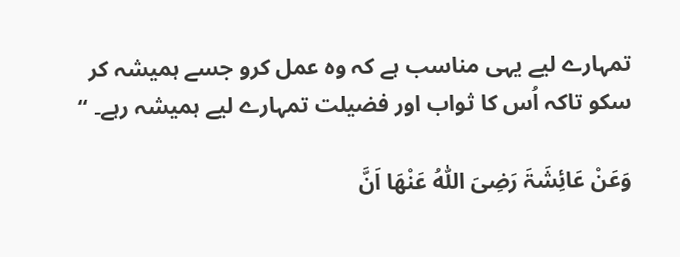تمہارے لیے یہی مناسب ہے کہ وہ عمل کرو جسے ہمیشہ کر سکو تاکہ اُس کا ثواب اور فضیلت تمہارے لیے ہمیشہ رہے۔ ‘‘

وَعَنْ عَائِشَۃَ رَضِیَ اللّٰہُ عَنْھَا اَنَّ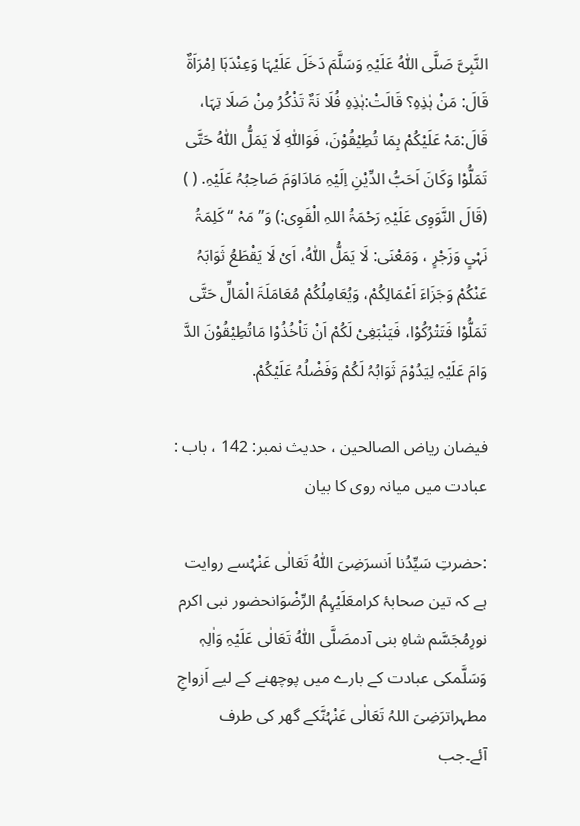النَّبِیَّ صَلَّی اللّٰہُ عَلَیْہِ وَسَلَّمَ دَخَلَ عَلَیْہَا وَعِنْدَہَا اِمْرَاَۃٌ قَالَ: مَنْ ہٰذِہِ؟ قَالَتْ:ہٰذِہِ فُلَا نَۃٌ تَذْکُرُ مِنْ صَلَا تِہَا، قَالَ:مَہْ عَلَیْکُمْ بِمَا تُطِیْقُوْنَ، فَوَاللّٰہِ لَا یَمَلُّ اللّٰہُ حَتَّی تَمَلُّوْا وَکَانَ اَحَبُّ الدِّیْنِ اِلَیْہِ مَادَاوَمَ صَاحِبُہُ عَلَیْہِ. ( )
(قَالَ النَّوَوِی عَلَیْہِ رَحْمَۃُ اللہِ الْقَوِی:) وَ”مَہْ ‘‘ کَلِمَۃُ نَہْیٍ وَزَجْرٍ ، وَمَعْنَی: لَا یَمَلُّ اللّٰہُ، اَیْ لَا یَقْطَعُ ثَوَابَہُ عَنْکُمْ وَجَزَاءَ اَعْمَالِکُمْ، وَیُعَامِلُکُمْ مُعَامَلَۃَ الْمَالِّ حَتَّی تَمَلُّوْا فَتَتْرُکُوْا، فَیَنْبَغِیْ لَکُمْ اَنْ تَاْخُذُوْا مَاتُطِیْقُوْنَ الدَّ وَامَ عَلَیْہِ لِیَدُوْمَ ثَوَابُہُ لَکُمْ وَفَضْلُہُ عَلَیْکُمْ.

فیضان ریاض الصالحین ، حدیث نمبر: 142 ، باب : عبادت میں میانہ روی کا بیان

:حضرتِ سَیِّدُنا اَنسرَضِیَ اللّٰہُ تَعَالٰی عَنْہُسے روایت ہے کہ تین صحابۂ کرامعَلَیْہِمُ الرِّضْوَانحضور نبی اکرم نورِمُجَسَّم شاہِ بنی آدمصَلَّی اللّٰہُ تَعَالٰی عَلَیْہِ وَاٰلِہٖ وَسَلَّمکی عبادت کے بارے میں پوچھنے کے لیے اَزواجِ مطہراترَضِیَ اللہُ تَعَالٰی عَنْہُنَّکے گھر کی طرف آئے۔جب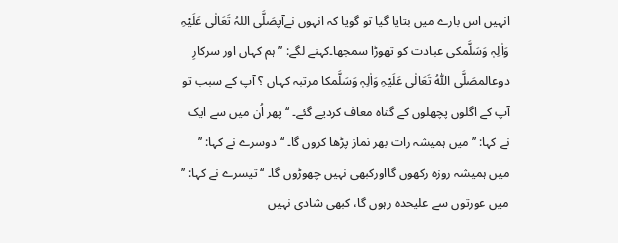انہیں اس بارے میں بتایا گیا تو گویا کہ انہوں نےآپصَلَّی اللہُ تَعَالٰی عَلَیْہِ وَاٰلِہٖ وَسَلَّمکی عبادت کو تھوڑا سمجھا۔کہنے لگے: ’’ ہم کہاں اور سرکارِ دوعالمصَلَّی اللّٰہُ تَعَالٰی عَلَیْہِ وَاٰلِہٖ وَسَلَّمکا مرتبہ کہاں ؟ آپ کے سبب تو آپ کے اگلوں پچھلوں کے گناہ معاف کردیے گئے۔ ‘‘ پھر اُن میں سے ایک نے کہا: ’’ میں ہمیشہ رات بھر نماز پڑھا کروں گا۔ ‘‘ دوسرے نے کہا: ’’ میں ہمیشہ روزہ رکھوں گااورکبھی نہیں چھوڑوں گا۔ ‘‘ تیسرے نے کہا: ’’ میں عورتوں سے علیحدہ رہوں گا، کبھی شادی نہیں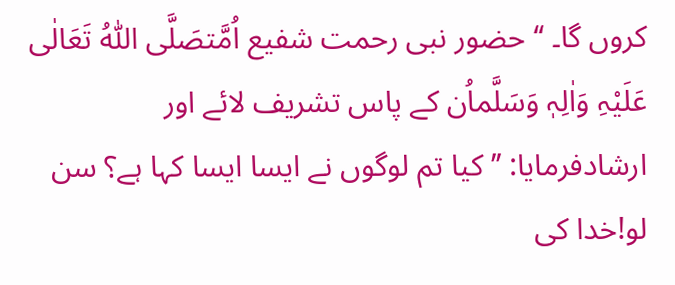کروں گا۔ ‘‘ حضور نبی رحمت شفیع اُمَّتصَلَّی اللّٰہُ تَعَالٰی عَلَیْہِ وَاٰلِہٖ وَسَلَّماُن کے پاس تشریف لائے اور ارشادفرمایا: ’’ کیا تم لوگوں نے ایسا ایسا کہا ہے؟ سن لو!خدا کی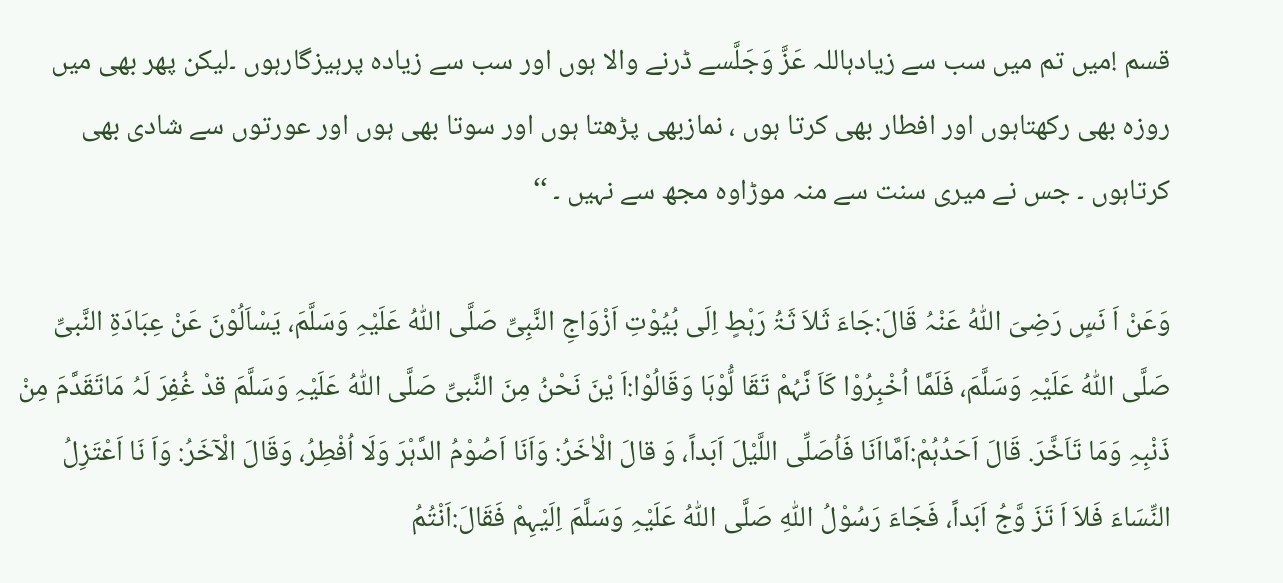قسم !میں تم میں سب سے زیادہاللہ عَزَّ وَجَلَّسے ڈرنے والا ہوں اور سب سے زیادہ پرہیزگارہوں ۔لیکن پھر بھی میں روزہ بھی رکھتاہوں اور افطار بھی کرتا ہوں ، نمازبھی پڑھتا ہوں اور سوتا بھی ہوں اور عورتوں سے شادی بھی کرتاہوں ۔ جس نے میری سنت سے منہ موڑاوہ مجھ سے نہیں ۔ ‘‘

وَعَنْ اَ نَسٍ رَضِیَ اللّٰہُ عَنْہُ قَالَ:جَاءَ ثَلاَ ثَۃُ رَہْطٍ اِلَی بُیُوْتِ اَزْوَاجِ النَّبِیِّ صَلَّی اللّٰہُ عَلَیْہِ وَسَلَّمَ، یَسْاَلُوْنَ عَنْ عِبَادَۃِ النَّبیِّ صَلَّی اللّٰہُ عَلَیْہِ وَسَلَّمَ، فَلَمَّا اُخْبِرُوْا کَاَ نَّہُمْ تَقَا لُّوْہَا وَقَالُوْا:اَ یْنَ نَحْنُ مِنَ النَّبیِّ صَلَّی اللّٰہُ عَلَیْہِ وَسَلَّمَ قدْ غُفِرَ لَہُ مَاتَقَدَّمَ مِنْ ذَنْبِہِ وَمَا تَاَخَّرَ. قَالَ اَحَدُہُمْ:اَمَّااَنَا فَاُصَلِّی اللَّیْلَ اَبَداً، وَ قالَ الْاٰخَرُ: وَاَنَا اَصُوْمُ الدَّہْرَ وَلَا اُفْطِرُ، وَقَالَ الْآخَرُ: وَاَ نَا اَعْتَزِلُ النِّسَاءَ فَلاَ اَ تَزَ وَّجُ اَبَداً، فَجَاءَ رَسُوْلُ اللّٰہِ صَلَّی اللّٰہُ عَلَیْہِ وَسَلَّمَ اِلَیْہِمْ فَقَالَ:اَنْتُمُ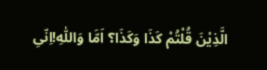الَّذِیْنَ قُلْتُمْ کَذَا وَکَذَا؟ اَمَّا وَاللّٰہِ!اِنّیِ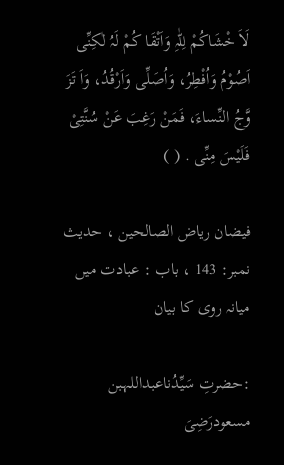لَاَ خْشَاکُمْ لِلّٰہِ وَاَتْقَا کُمْ لَہُ لٰکِنِّی اَصُوْمُ وَاُفْطِرُ، وَاُصَلِّی وَاَرْقُدُ، وَاَ تَزَ وَّجُ النِّساءَ، فَمَنْ رَغِبَ عَنْ سُنَّتِیْ فَلَیْسَ مِنِّی . ( )

فیضان ریاض الصالحین ، حدیث نمبر: 143 ، باب : عبادت میں میانہ روی کا بیان

:حضرتِ سَیِّدُناعبداللہبن مسعودرَضِیَ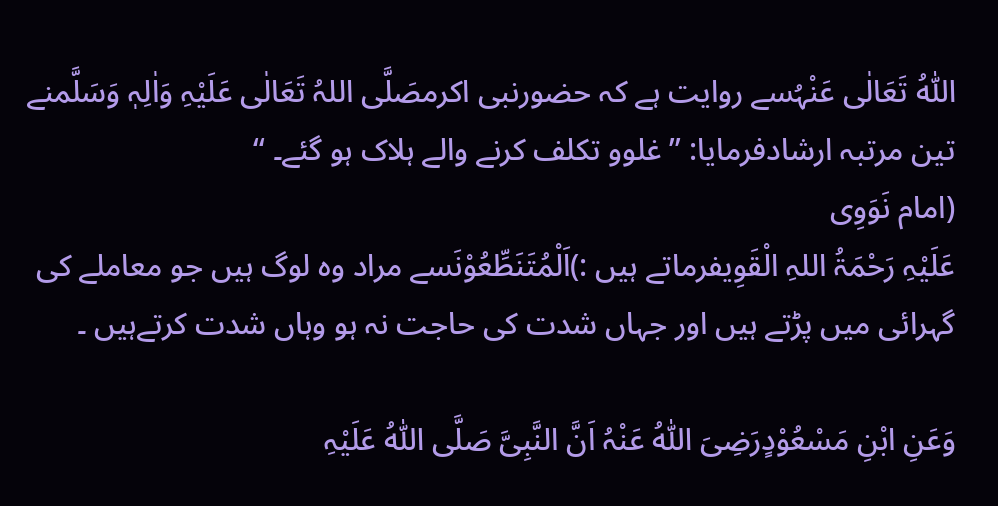اللّٰہُ تَعَالٰی عَنْہُسے روایت ہے کہ حضورنبی اکرمصَلَّی اللہُ تَعَالٰی عَلَیْہِ وَاٰلِہٖ وَسَلَّمنے تین مرتبہ ارشادفرمایا: ’’ غلوو تکلف کرنے والے ہلاک ہو گئے۔ ‘‘
(امام نَوَوِی
عَلَیْہِ رَحْمَۃُ اللہِ الْقَوِیفرماتے ہیں :)اَلْمُتَنَطِّعُوْنَسے مراد وہ لوگ ہیں جو معاملے کی گہرائی میں پڑتے ہیں اور جہاں شدت کی حاجت نہ ہو وہاں شدت کرتےہیں ۔

وَعَنِ ابْنِ مَسْعُوْدٍرَضِیَ اللّٰہُ عَنْہُ اَنَّ النَّبِیَّ صَلَّی اللّٰہُ عَلَیْہِ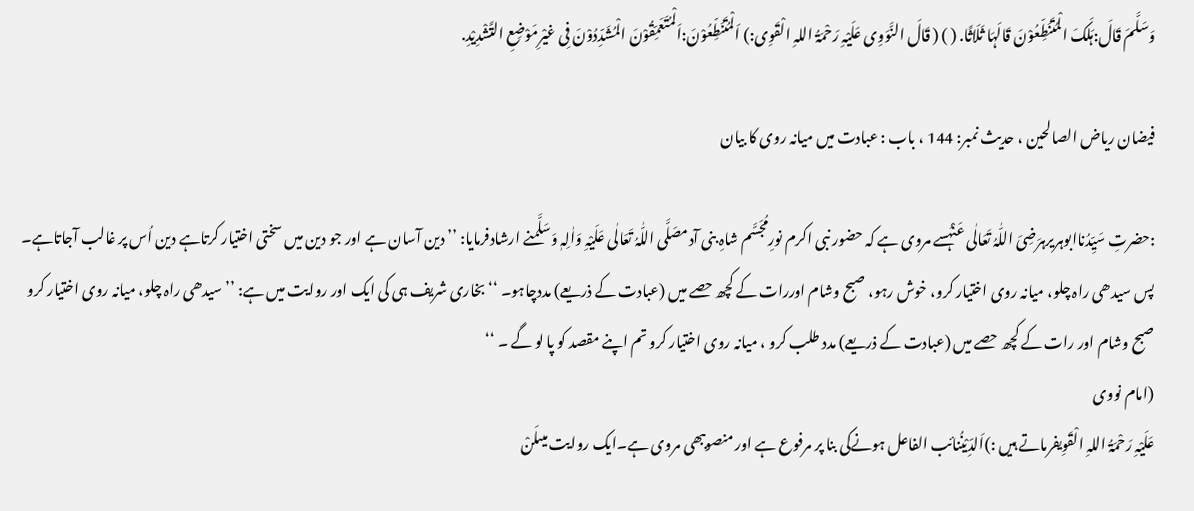وَسَلَّمَ قَالَ:ہَلَکَ الْمُتَنَطِّعُوْنَ قَالَہَا ثَلَاثًا. ( ) ( قَالَ النَّوَوِی عَلَیْہِ رَحْمَۃُ اللہِ الْقَوِی:) اَلْمُتَنَطِّعُوْنَ:اَلْمُتَعَمِّقُوْنَ الْمُشَدِّدُوْنَ فِی غیْرِمَوْضِعِ التَّشْدِیْدِ.

فیضان ریاض الصالحین ، حدیث نمبر: 144 ، باب : عبادت میں میانہ روی کا بیان

:حضرتِ سَیِّدُناابوہریرہرَضِیَ اللّٰہُ تَعَالٰی عَنْہُسے مروی ہے کہ حضور نبی اکرم نورِمُجَسَّم شاہِ بنی آدمصَلَّی اللّٰہُ تَعَالٰی عَلَیْہِ وَاٰلِہٖ وَسَلَّمنے ارشادفرمایا: ’’ دین آسان ہے اور جو دین میں سختی اختیار کرتاہے دین اُس پر غالب آجاتاہے۔ پس سیدھی راہ چلو، میانہ روی اختیار کرو، خوش رہو، صبح وشام اوررات کے کچھ حصے میں (عبادت کے ذریعے) مددچاہو۔ ‘‘ بخاری شریف ہی کی ایک اور روایت میں ہے: ’’ سیدھی راہ چلو، میانہ روی اختیار کرو صبح وشام اور رات کے کچھ حصے میں (عبادت کے ذریعے) مدد طلب کرو ، میانہ روی اختیار کرو تم اپنے مقصد کو پا لو گے ۔ ‘‘
(امام نووی
عَلَیْہِ رَحْمَۃُ اللہِ الْقَوِیفرماتے ہیں :)اَلدِّیْنُنائب الفاعل ہونےکی بنا پر مرفوع ہے اور منصوببھی مروی ہے۔ایک روایت میںلَنْ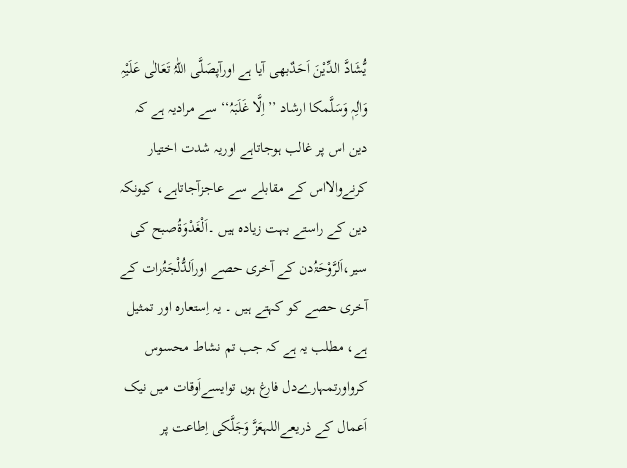یُّشَادَّ الدِّیْنَ اَحَدٌبھی آیا ہے اورآپصَلَّی اللّٰہُ تَعَالٰی عَلَیْہِ وَاٰلِہٖ وَسَلَّمکا ارشاد ’’اِلَّا غَلَبَہُ‘‘ سے مرادیہ ہے کہ دین اس پر غالب ہوجاتاہے اوریہ شدت اختیار کرنےوالااس کے مقابلے سے عاجزآجاتاہے، کیونکہ دین کے راستے بہت زیادہ ہیں ۔اَلْغَدْوَۃُصبح کی سیر،اَلرَّوْحَۃُدن کے آخری حصے اوراَلدُّلْجَۃُرات کے آخری حصے کو کہتے ہیں ۔ یہ اِستعارہ اور تمثیل ہے، مطلب یہ ہے کہ جب تم نشاط محسوس کرواورتمہارےدل فارغ ہوں توایسےاَوقات میں نیک اَعمال کے ذریعےاللہعَزَّ وَجَلَّکی اِطاعت پر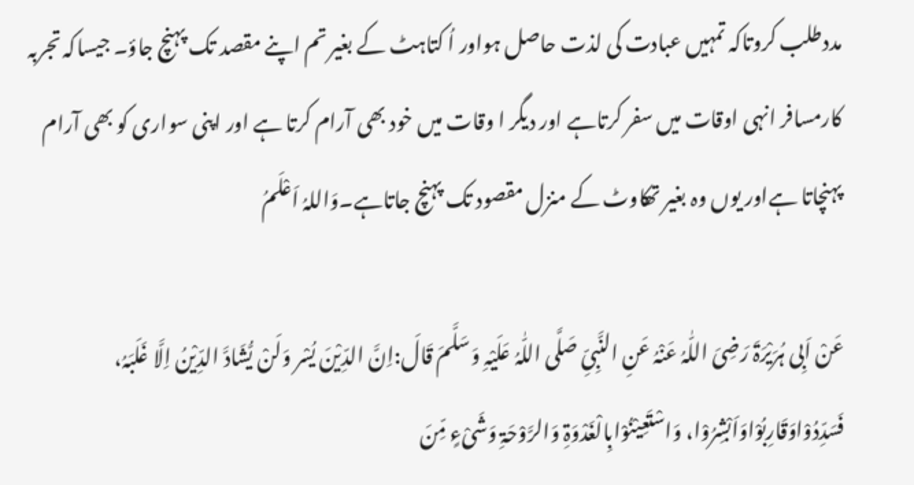مددطلب کروتاکہ تمہیں عبادت کی لذت حاصل ہواور اُ کتاہٹ کے بغیر تم اپنے مقصد تک پہنچ جاؤ۔ جیساکہ تجربہ کارمسافر انہی اوقات میں سفر کرتاہے اور دیگر ا وقات میں خود بھی آرام کرتا ہے اور اپنی سواری کو بھی آرام پہنچاتا ہےاور یوں وہ بغیر تھکاوٹ کے منزل مقصود تک پہنچ جاتاہے۔وَاللہُ اَعْلَمُ

عَنْ اَبِی ہُرَیْرَۃَ رَضِیَ اللّٰہُ عَنْہُ عَنِ النَّبِیِّ صَلَّی اللّٰہُ عَلَیْہِ وَسَلَّمَ قَالَ:اِنَّ الدِّیْنَ یُسْر وَلَنْ یُّشَادَّ الدِّیْنُ اِلَّا غَلَبَہُ، فَسَدِّدُوْاوَقَارِبُوْاوَاَبْشِرُوْا، وَاسْتَعِیْنُوْابِالْغَدْوَۃِ وَالرَّوْحَۃِ وَشَیْءٍ مِّنَ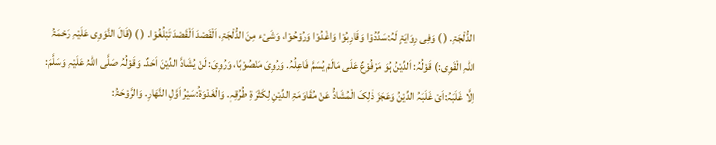الدُّلْجَۃِ. ( ) وَفِی رِوَایَۃٍ لَہُ:سَدِّدُوْا وَقَارِبُوْا وَاغْدُوْا وَرُوْحُوْا، وَشَیْء مِنَ الدُّلْجَۃِ، اَلْقَصْدَ اَلْقَصْدَ تَبْلُغُوْا. ( ) (قَالَ النَّوَوِی عَلَیْہِ رَحْمَۃُ اللہِ الْقَوِی:) قَوْلُہُ: اَلدِّیْنُ ہُوَ مَرْفُوْعٌ عَلَی مَالَمْ یُسَمَّ فَاعِلُہُ. وَرُوِیَ مَنْصُوْبًا، وَرُوِیَ: لَنْ یُشَادَّ الدِّیْنَ اَحَدٌ. وَقَوْلُہُ صَلَّی اللّٰہُ عَلَیْہِ وَسَلَّمَ: اِلَّا غَلَبَہُ:اَیْ غَلَبَہُ الدِّیْنُ وَعَجَزَ ذٰلِکَ الْمُشَادُّ عَنْ مُقَاوَمَۃِ الدِّیْنِ لِکَثْرَ ۃِ طُرُقِہٖ. وَالْغَدْوَۃُ:سَیْرُ اَوَّلِ النَّھَارِ. وَالرَّوْحَۃُ: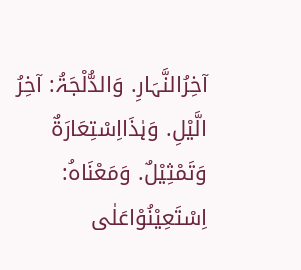آخِرُالنَّہَارِ. وَالدُّلْجَۃُ: آخِرُ الَّیْلِ. وَہٰذَااِسْتِعَارَۃٌ وَتَمْثِیْلٌ. وَمَعْنَاہُ: اِسْتَعِیْنُوْاعَلٰی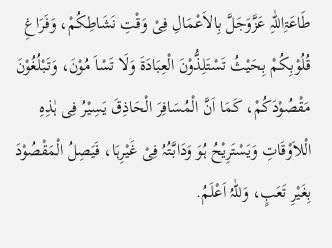طَاعَۃِاللّٰہِ عَزَّوَجَلَّ بِالاَعْمَالِ فِیْ وَقْتِ نَشَاطِکُمْ، وَفَرَاغِ قُلُوْبِکُمْ بِحَیْثُ تَسْتَلِذُّوْنَ الْعِبَادَۃَ وَلَا تَسْاَ مُوْنَ، وَتَبْلُغُوْنَ مَقْصُوْدَکُمْ، کَمَا اَنَّ الْمُسَافِرَ الْحَاذِقَ یَسِیْرُ فِی ہٰذِہِ الْلاَوْقَاتِ وَیَسْتَرِیْحُ ہُوَ وَدَابَّتُہُ فِیْ غَیْرِہَا، فَیَصِلُ الْمَقْصُوْدَ بِغَیْرِ تَعَبٍ، وَللّٰہُ اَعْلَمُ.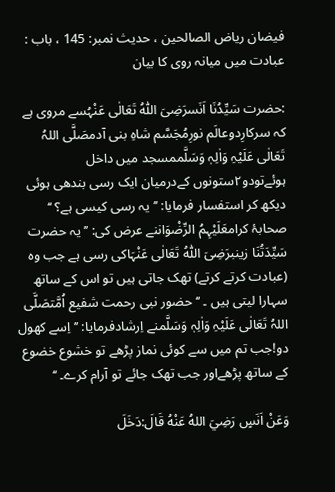فیضان ریاض الصالحین ، حدیث نمبر: 145 ، باب : عبادت میں میانہ روی کا بیان

:حضرت سَیِّدُنَا اَنَسرَضِیَ اللّٰہُ تَعَالٰی عَنْہُسے مروی ہے کہ سرکارِدوعالَم نورِمُجَسَّم شاہِ بنی آدمصَلَّی اللہُ تَعَالٰی عَلَیْہِ وَاٰلِہٖ وَسَلَّممسجد میں داخل ہوئےتودو۲ستونوں کےدرمیان ایک رسی بندھی ہوئی دیکھ کر استفسار فرمایا: ’’ یہ رسی کیسی ہے؟ ‘‘ صحابۂ کرامعَلَیْہِمُ الرِّضْوَاننے عرض کی: ’’ یہ حضرت سَیِّدَتُنَا زینبرَضِیَ اللّٰہُ تَعَالٰی عَنْہَاکی رسی ہے جب وہ (عبادت کرتے کرتے) تھک جاتی ہیں تو اس کے ساتھ سہارا لیتی ہیں ۔ ‘‘ حضور نبی رحمت شفیع اُمَّتصَلَّی اللہُ تَعَالٰی عَلَیْہِ وَاٰلِہٖ وَسَلَّمنے اِرشادفرمایا: ’’ اِسے کھول دو!جب تم میں سے کوئی نماز پڑھے تو خشوع خضوع کے ساتھ پڑھےاور جب تھک جائے تو آرام کرے۔ ‘‘

وَعَنْ اَنَسٍ رَضِيَ اللهُ عَنْهُ قَالَ:دَخَلَ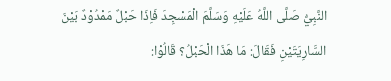النَّبِيُّ صَلَّى اللَّهُ عَلَيْهِ وَسَلَّمَ الْمَسْجِدَ فَاِذَا حَبْلٌ مَمْدُوْدٌ بَيْنَ السَّارِيَتَيْنِ فَقَالَ: مَا هَذَا الْحَبْلُ؟ قَالُوْا: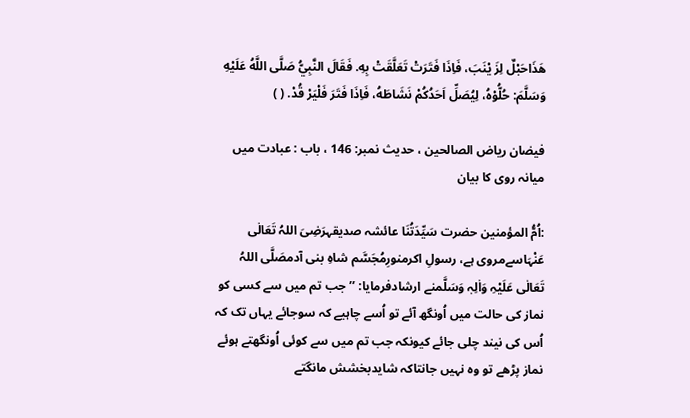هَذَاحَبْلٌ لِزَ يْنَبَ، فَاِذَا فَتَرَتْ تَعَلَّقَتْ بِهِ. فَقَالَ النَّبِيُّ صَلَّى اللَّهُ عَلَيْهِ وَسَلَّمَ: حُلُّوْهُ، لِيُصَلِّ اَحَدُكُمْ نَشَاطَهُ، فَاِذَا فَتَرَ فَلْيَرْ قُدْ. ( )

فیضان ریاض الصالحین ، حدیث نمبر: 146 ، باب : عبادت میں میانہ روی کا بیان

:اُمُّ المؤمنین حضرت سَیِّدَتُنَا عائشہ صدیقہرَضِیَ اللہُ تَعَالٰی عَنْہَاسےمروی ہے، رسولِ اکرمنورِمُجَسَّم شاہِ بنی آدمصَلَّی اللہُ تَعَالٰی عَلَیْہِ وَاٰلِہٖ وَسَلَّمنے ارشادفرمایا: ’’ جب تم میں سے کسی کو نماز کی حالت میں اُونگھ آئے تو اُسے چاہیے کہ سوجائے یہاں تک کہ اُس کی نیند چلی جائے کیونکہ جب تم میں سے کوئی اُونگھتے ہوئے نماز پڑھے تو وہ نہیں جانتاکہ شایدبخشش مانگتے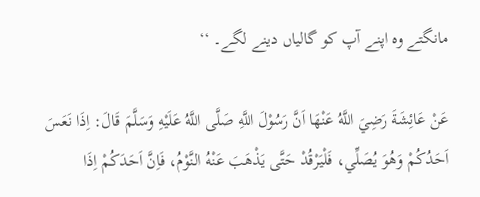مانگتے وہ اپنے آپ کو گالیاں دینے لگے۔ ‘‘

عَنْ عَائِشَةَ رَضِيَ اللَّهُ عَنْهَا اَنَّ رَسُوْلَ اللَّهِ صَلَّى اللَّهُ عَلَيْهِ وَسَلَّمَ قَالَ: اِذَا نَعَسَ اَحَدُكُمْ وَهُوَ يُصَلِّي، فَلْيَرْقُدْ حَتَّى يَذْهَبَ عَنْهُ النَّوْمُ، فَاِنَّ اَحَدَكُمْ اِذَا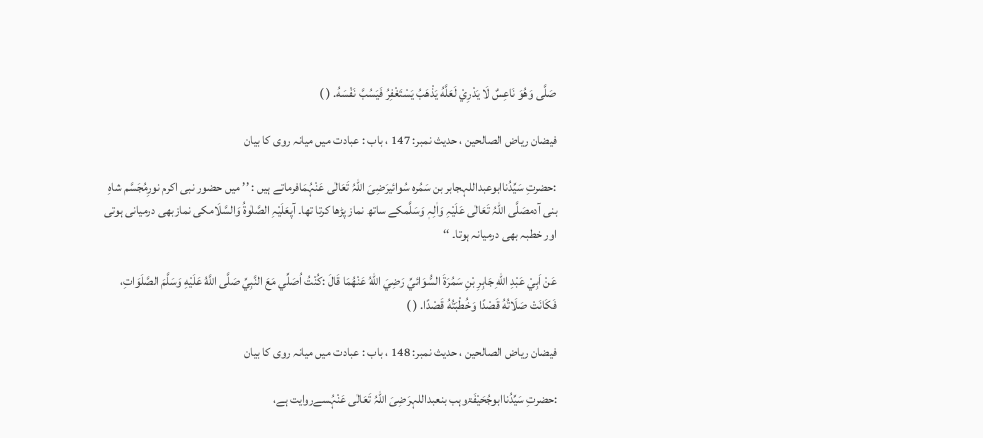صَلَّى وَهُوَ نَاعِسٌ لَا يَدْرِيْ لَعَلَّهُ يَذْهَبُ يَسْتَغْفِرُ فَيَسُبَّ نَفْسَهُ. ( )

فیضان ریاض الصالحین ، حدیث نمبر: 147 ، باب : عبادت میں میانہ روی کا بیان

:حضرتِ سَیِّدُناابوعبداللہجابر بن سَمُرہ سُوائیرَضِیَ اللہُ تَعَالٰی عَنْہُمَافرماتے ہیں : ’’ میں حضور نبی اکرم نورِمُجَسَّم شاہِ بنی آدمصَلَّی اللہُ تَعَالٰی عَلَیْہِ وَاٰلِہٖ وَسَلَّمکے ساتھ نماز پڑھا کرتا تھا۔ آپعَلَیْہِ الصَّلٰوۃُ وَالسَّلَامکی نمازبھی درمیانی ہوتی اور خطبہ بھی درمیانہ ہوتا۔ ‘‘

عَنْ اَبِيْ عَبْدِ اللهِ جَابِرِ بْنِ سَمُرَةَ السُّوَائيِّ رَضِيَ اللهُ عَنْهُمَا قَالَ :كُنْتُ اُصَلِّي مَعَ النَّبِيِّ صَلَّى اللَّهُ عَلَيْهِ وَسَلَّمَ الصَّلَوَاتِ، فَكَانَتْ صَلَاتُهُ قَصْدًا وَخُطْبَتُهُ قَصْدًا. ( )

فیضان ریاض الصالحین ، حدیث نمبر: 148 ، باب : عبادت میں میانہ روی کا بیان

:حضرتِ سَیِّدُناابوجُحَیْفَۃوہب بنعبداللہرَضِیَ اللہُ تَعَالٰی عَنْہُسےروایت ہے،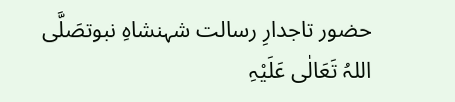حضور تاجدارِ رسالت شہنشاہِ نبوتصَلَّی اللہُ تَعَالٰی عَلَیْہِ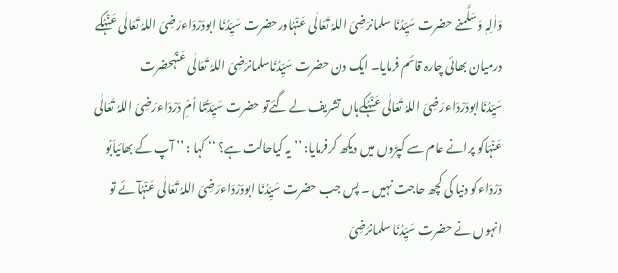وَاٰلِہٖ وَسَلَّمنے حضرت سَیِّدُنَا سلمانرَضِیَ اللہُ تَعَالٰی عَنْہُاورحضرت سَیِّدُنَا ابودَرْدَاءرَضِیَ اللہُ تَعَالٰی عَنْہُکے درمیان بھائی چارہ قائم فرمایا۔ ایک دن حضرت سَیِّدُنَاسلمانرَضِیَ اللہُ تَعَالٰی عَنْہُحضرت سَیِّدُنَاابودَرْدَاءرَضِیَ اللہُ تَعَالٰی عَنْہُکےہاں تشریف لے گئےتو حضرت سَیِّدَتُنَا اُمِّ دَرْدَاءرَضِیَ اللہُ تَعَالٰی عَنْہَاکو پرانے عام سے کپڑوں میں دیکھ کرفرمایا: ’’ یہ کیاحالت ہے؟ ‘‘ کہا : ’’ آپ کے بھائیاَبُو دَرْدَاءکو دنیا کی کچھ حاجت نہیں ۔ پس جب حضرت سَیِّدُنَا ابودَرْدَاءرَضِیَ اللہُ تَعَالٰی عَنْہُآئے تو انہوں نے حضرت سَیِّدُنَا سلمانرَضِیَ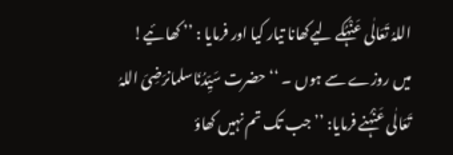اللہُ تَعَالٰی عَنْہُکے لیےکھانا تیار کیا اور فرمایا : ’’ کھا ئیے! میں روزے سے ہوں ۔ ‘‘ حضرت سَیِّدُنَاسلمانرَضِیَ اللہُ تَعَالٰی عَنْہُنے فرمایا: ’’ جب تک تم نہیں کھاؤ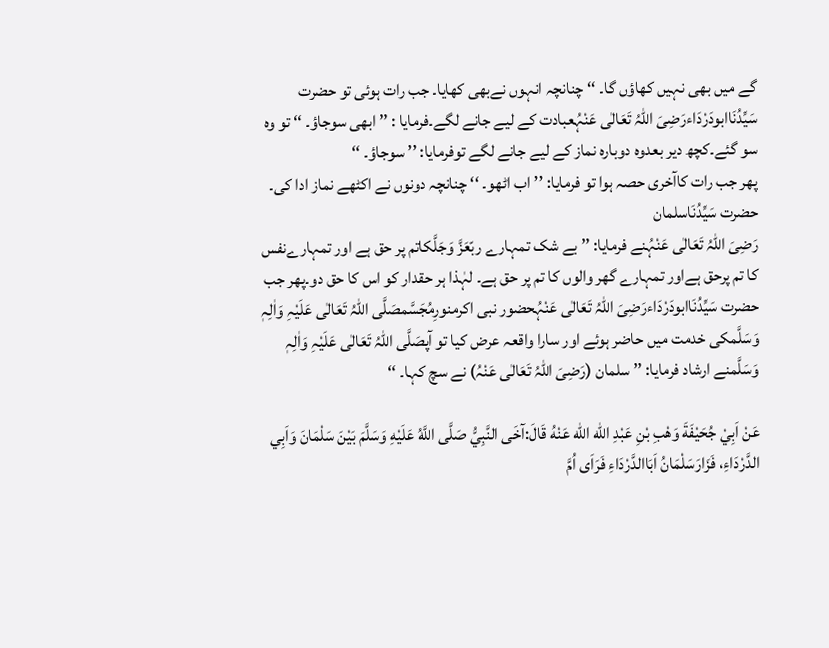گے میں بھی نہیں کھاؤں گا۔ ‘‘ چنانچہ انہوں نےبھی کھایا۔ جب رات ہوئی تو حضرت سَیِّدُنَاابودَرْدَاءرَضِیَ اللہُ تَعَالٰی عَنْہُعبادت کے لیے جانے لگے۔فرمایا : ’’ ابھی سوجاؤ۔ ‘‘ تو وہ سو گئے۔کچھ دیر بعدوہ دوبارہ نماز کے لیے جانے لگے توفرمایا: ’’ سوجاؤ۔ ‘‘
پھر جب رات کاآخری حصہ ہوا تو فرمایا: ’’ اب اٹھو۔ ‘‘ چنانچہ دونوں نے اکٹھے نماز ادا کی۔ حضرت سَیِّدُنَاسلمان
رَضِیَ اللہُ تَعَالٰی عَنْہُنے فرمایا: ’’ بے شک تمہارے ربّعَزَّ وَجَلَّکاتم پر حق ہے اور تمہارےنفس کا تم پرحق ہےاور تمہارے گھر والوں کا تم پر حق ہے۔ لہٰذا ہر حقدار کو اس کا حق دو۔پھر جب حضرت سَیِّدُنَاابودَرْدَاءرَضِیَ اللہُ تَعَالٰی عَنْہُحضور نبی اکرمنورِمُجَسَّمصَلَّی اللہُ تَعَالٰی عَلَیْہِ وَاٰلِہٖ وَسَلَّمکی خدمت میں حاضر ہوئے اور سارا واقعہ عرض کیا تو آپصَلَّی اللہُ تَعَالٰی عَلَیْہِ وَاٰلِہٖ وَسَلَّمنے ارشاد فرمایا: ’’ سلمان (رَضِیَ اللہُ تَعَالٰی عَنْہُ) نے سچ کہا۔ ‘‘

عَنْ اَبِيْ جُحَيْفَةَ وَهْبِ بْنِ عَبْدِ الله الله عَنْهُ قَالَ:آخَى النَّبِيُّ صَلَّى اللَّهُ عَلَيْهِ وَسَلَّمَ بَيْنَ سَلْمَانَ وَاَبِي الدَّرْدَاءِ، فَزَارَسَلْمَانُ اَبَاالدَّرْدَاءِ فَرَاَى اُمَّ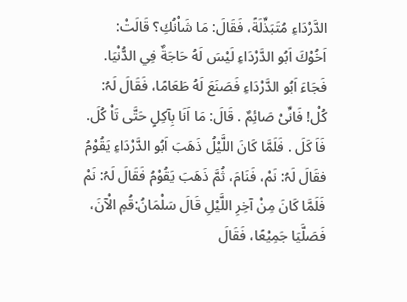الدَّرْدَاءِ مُتَبَذِّلَةً، فَقَالَ: مَا شَاْنُكِ؟ قَالَتْ: اَخُوْكَ اَبُو الدَّرْدَاءِ لَيْسَ لَهُ حَاجَةٌ فِي الدُّنْيَا. فَجَاءَ اَبُو الدَّرْدَاءِ فَصَنَعَ لَهُ طَعَامًا، فَقَالَ لَہُ: کُلْ! فَانِّیْ صَائِمٌ . قَالَ: مَا اَنَا بِآكِلٍ حَتَّى تَاْ كُلَ. فَاَ كَلَ . فَلَمَّا كَانَ اللَّيْلُ ذَهَبَ اَبُو الدَّرْدَاءِ يَقُوْمُ فقَالَ لَہُ: نَمْ، فَنَامَ، ثُمَّ ذَهَبَ يَقُوْمُ فَقَالَ لَہُ: نَمْ فَلَمَّا كَانَ مِنْ آخِرِ اللَّيْلِ قَالَ سَلْمَانُ:قُمِ الْآنَ، فَصَلَّيَا جَمِیْعًا، فَقَالَ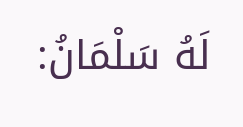لَهُ سَلْمَانُ: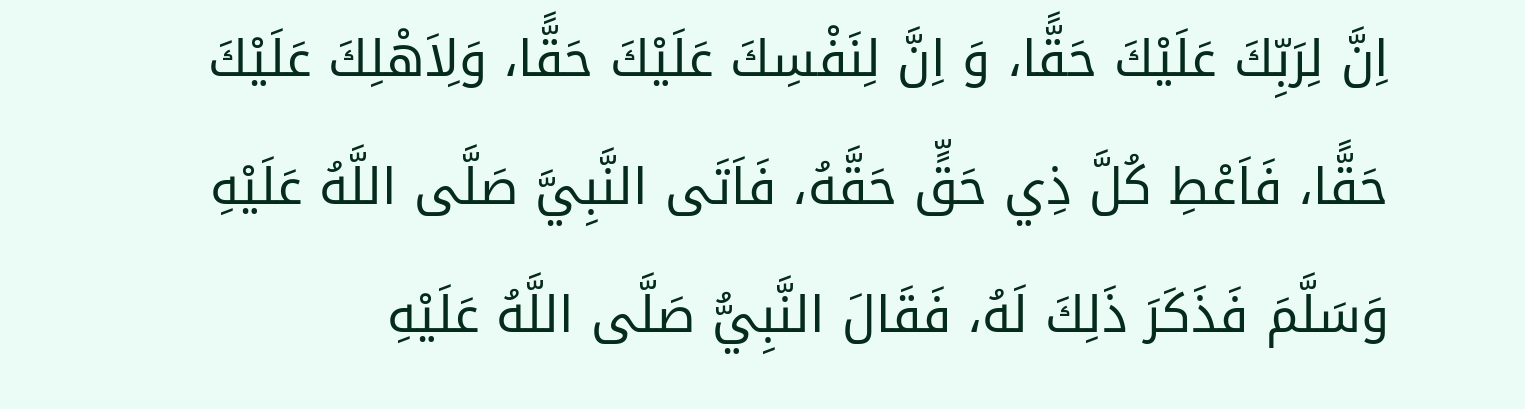اِنَّ لِرَبِّكَ عَلَيْكَ حَقًّا، وَ اِنَّ لِنَفْسِكَ عَلَيْكَ حَقًّا، وَلِاَهْلِكَ عَلَيْكَ حَقًّا، فَاَعْطِ كُلَّ ذِي حَقٍّ حَقَّهُ، فَاَتَى النَّبِيَّ صَلَّى اللَّهُ عَلَيْهِ وَسَلَّمَ فَذَكَرَ ذَلِكَ لَهُ، فَقَالَ النَّبِيُّ صَلَّى اللَّهُ عَلَيْهِ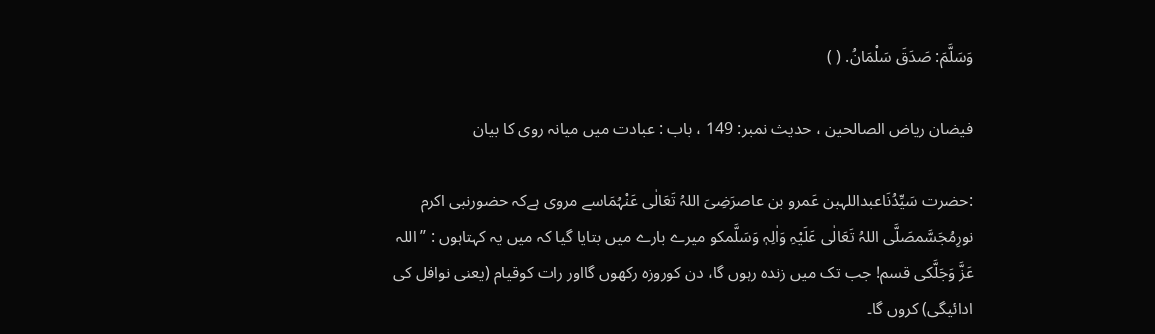وَسَلَّمَ: صَدَقَ سَلْمَانُ. ( )

فیضان ریاض الصالحین ، حدیث نمبر: 149 ، باب : عبادت میں میانہ روی کا بیان

:حضرت سَیِّدُنَاعبداللہبن عَمرو بن عاصرَضِیَ اللہُ تَعَالٰی عَنْہُمَاسے مروی ہےکہ حضورنبی اکرم نورِمُجَسَّمصَلَّی اللہُ تَعَالٰی عَلَیْہِ وَاٰلِہٖ وَسَلَّمکو میرے بارے میں بتایا گیا کہ میں یہ کہتاہوں : ’’اللہ عَزَّ وَجَلَّکی قسم! جب تک میں زندہ رہوں گا، دن کوروزہ رکھوں گااور رات کوقیام (یعنی نوافل کی ادائیگی) کروں گا۔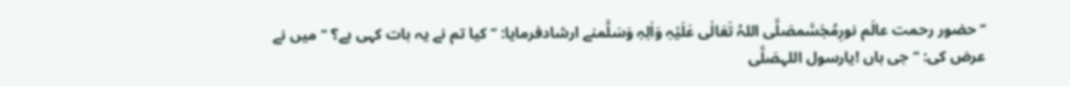‘‘ حضور رحمت عالَم نورِمُجَسَّمصَلَّی اللہُ تَعَالٰی عَلَیْہِ وَاٰلِہٖ وَسَلَّمنے ارشادفرمایا: ’’ کیا تم نے یہ بات کہی ہے؟ ‘‘ میں نے عرض کی: ’’ جی ہاں !یارسول اللہصَلَّی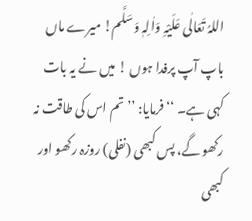اللہُ تَعَالٰی عَلَیْہِ وَاٰلِہٖ وَسَلَّم! میرے ماں باپ آپ پرفدا ہوں ! میں نے یہ بات کہی ہے۔ ‘‘ فرمایا: ’’ تم اس کی طاقت نہ رکھو گے، پس کبھی (نفلی) روزہ رکھو اور کبھی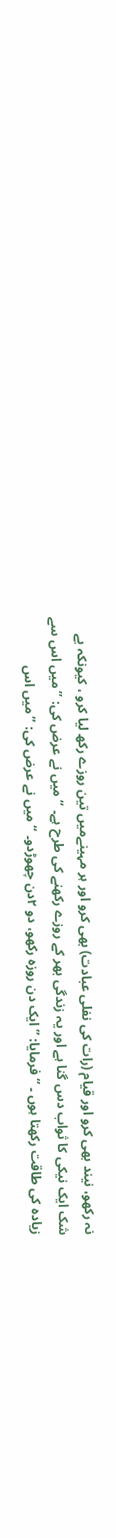نہ رکھو، نیند بھی کرو اور قیام (رات کی نفلی عبادت) بھی کرو اور ہر مہینےمیں تین روزے رکھ لیا کرو ، کیونکہ بے شک ایک نیکی کا ثواب دس گنا ہے اور یہ زندگی بھر کے روزے رکھنے کی طرح ہے۔ ‘‘ میں نے عرض کی: ’’ میں اس سے زیادہ کی طاقت رکھتا ہوں ۔ ‘‘ فرمایا: ’’ ایک دن روزہ رکھو، دو ۲دن چھوڑدو۔ ‘‘ میں نے عرض کی: ’’ میں اس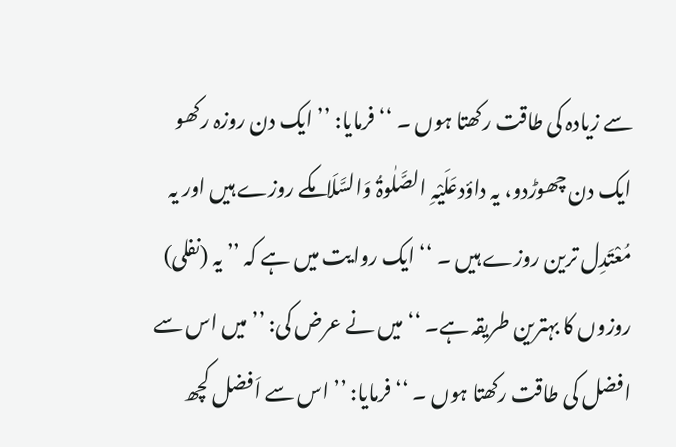سے زیادہ کی طاقت رکھتا ہوں ۔ ‘‘ فرمایا: ’’ ایک دن روزہ رکھو ایک دن چھوڑدو، یہ داؤدعَلَیْہِ الصَّلٰوۃُ وَالسَّلَامکے روزے ہیں اور یہ مُعْتَدِل ترین روزے ہیں ۔ ‘‘ ایک روایت میں ہے کہ ’’ یہ (نفلی) روزوں کا بہترین طریقہ ہے۔ ‘‘ میں نے عرض کی: ’’ میں اس سے افضل کی طاقت رکھتا ہوں ۔ ‘‘ فرمایا: ’’ اس سے اَفضل کچھ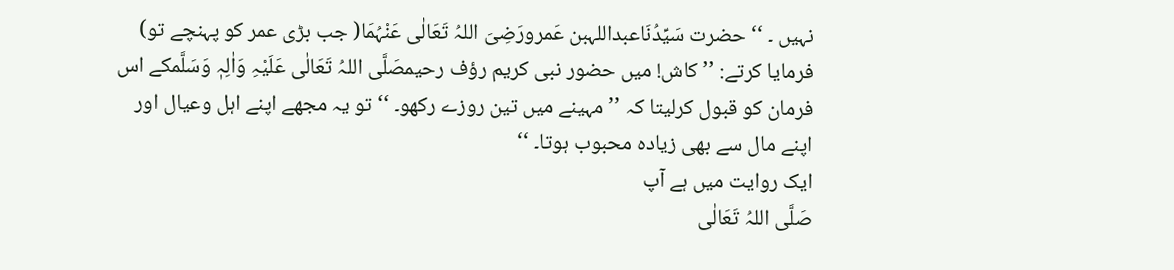نہیں ۔ ‘‘ حضرت سَیِّدُنَاعبداللہبن عَمرورَضِیَ اللہُ تَعَالٰی عَنْہُمَا( جب بڑی عمر کو پہنچے تو) فرمایا کرتے: ’’ کاش! میں حضور نبی کریم رؤف رحیمصَلَّی اللہُ تَعَالٰی عَلَیْہِ وَاٰلِہٖ وَسَلَّمکے اس فرمان کو قبول کرلیتا کہ ’’ مہینے میں تین روزے رکھو۔ ‘‘ تو یہ مجھے اپنے اہل وعیال اور اپنے مال سے بھی زیادہ محبوب ہوتا۔ ‘‘
ایک روایت میں ہے آپ
صَلَّی اللہُ تَعَالٰی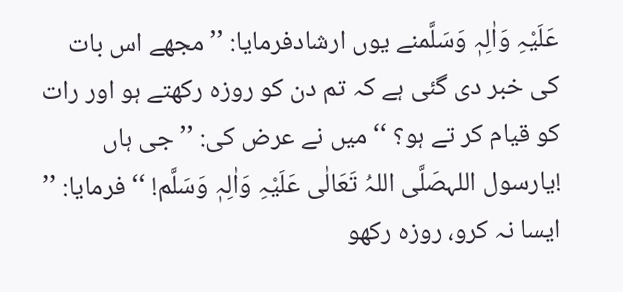عَلَیْہِ وَاٰلِہٖ وَسَلَّمنے یوں ارشادفرمایا: ’’ مجھے اس بات کی خبر دی گئی ہے کہ تم دن کو روزہ رکھتے ہو اور رات کو قیام کر تے ہو؟ ‘‘ میں نے عرض کی: ’’ جی ہاں !یارسول اللہصَلَّی اللہُ تَعَالٰی عَلَیْہِ وَاٰلِہٖ وَسَلَّم! ‘‘ فرمایا: ’’ ایسا نہ کرو، روزہ رکھو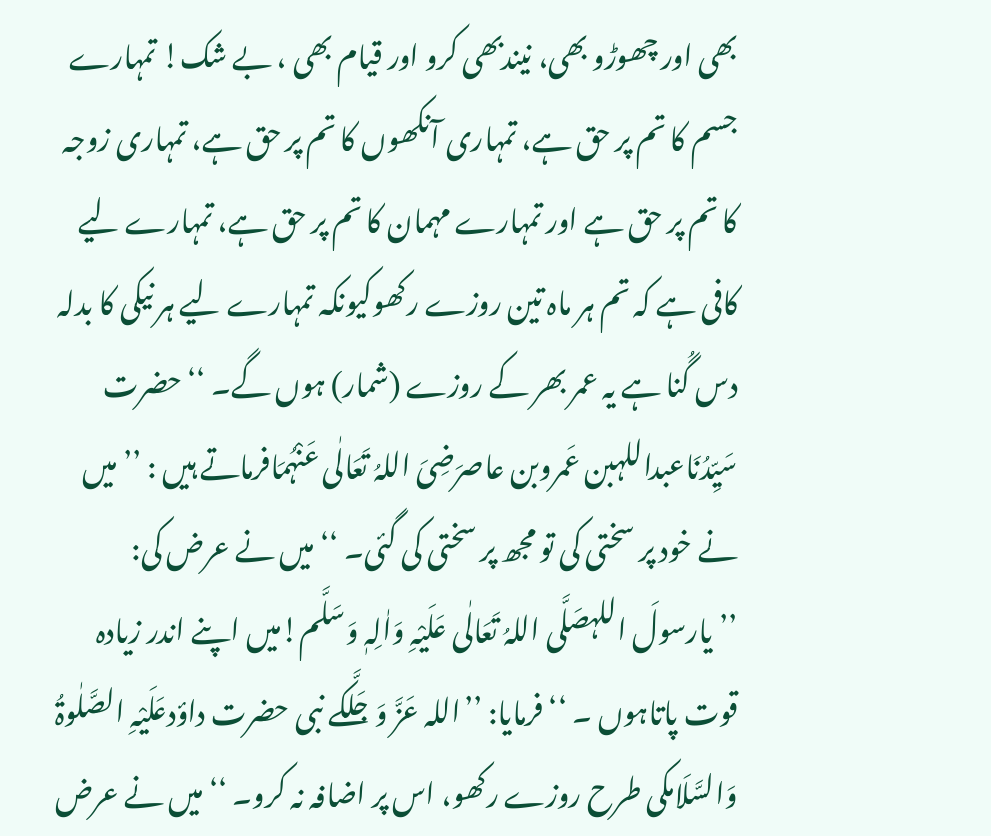بھی اور چھوڑو بھی، نیندبھی کرو اور قیام بھی ، بے شک! تمہارے جسم کا تم پر حق ہے، تمہاری آنکھوں کا تم پر حق ہے، تمہاری زوجہ کا تم پر حق ہے اور تمہارے مہمان کا تم پر حق ہے، تمہارے لیے کافی ہے کہ تم ہر ماہ تین روزے رکھوکیونکہ تمہارے لیے ہر نیکی کا بدلہ دس گُنا ہے یہ عمر بھر کے روزے (شمار) ہوں گے۔ ‘‘ حضرت سَیِّدُنَاعبداللہبن عَمروبن عاصرَضِیَ اللہُ تَعَالٰی عَنْہُمَافرماتے ہیں : ’’ میں نے خود پر سختی کی تو مجھ پر سختی کی گئی۔ ‘‘ میں نے عرض کی: ’’یارسولَ اللہصَلَّی اللہُ تَعَالٰی عَلَیْہِ وَاٰلِہٖ وَسَلَّم!میں اپنے اندر زیادہ قوت پاتاہوں ۔ ‘‘ فرمایا: ’’اللہ عَزَّ وَجَلَّکے نبی حضرت داؤدعَلَیْہِ الصَّلٰوۃُ وَالسَّلَامکی طرح روزے رکھو، اس پر اضافہ نہ کرو۔ ‘‘ میں نے عرض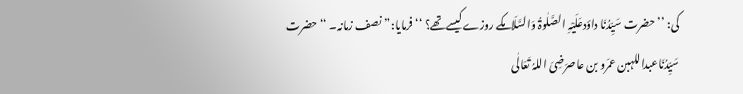کی: ’’ حضرت سَیِّدُنَا داؤدعَلَیْہِ الصَّلٰوۃُ وَالسَّلَامکے روزےکیسےتھے؟ ‘‘ فرمایا:”نصف زمانہ۔ ‘‘ حضرت سَیِّدُنَاعبداللہبن عمَرو بن عاصرَضِیَ اللہُ تَعَالٰی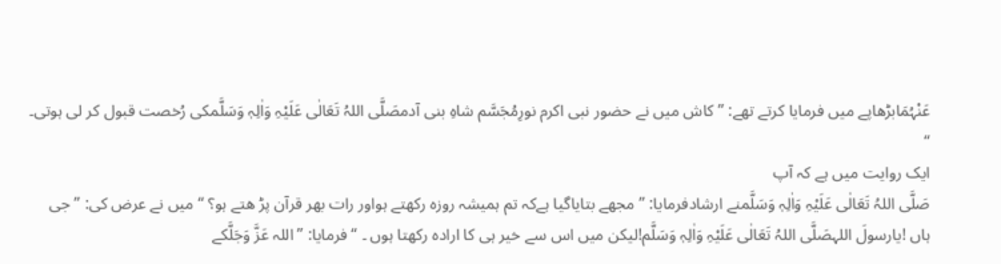عَنْہُمَابڑھاپے میں فرمایا کرتے تھے: ’’ کاش میں نے حضور نبی اکرم نورِمُجَسَّم شاہِ بنی آدمصَلَّی اللہُ تَعَالٰی عَلَیْہِ وَاٰلِہٖ وَسَلَّمکی رُخصت قبول کر لی ہوتی۔ ‘‘
ایک روایت میں ہے کہ آپ
صَلَّی اللہُ تَعَالٰی عَلَیْہِ وَاٰلِہٖ وَسَلَّمنے ارشادفرمایا: ’’ مجھے بتایاگیا ہےکہ تم ہمیشہ روزہ رکھتے ہواور رات بھر قرآن پڑ ھتے ہو؟ ‘‘ میں نے عرض کی: ’’ جی ہاں !یارسولَ اللہصَلَّی اللہُ تَعَالٰی عَلَیْہِ وَاٰلِہٖ وَسَلَّم!لیکن میں اس سے خیر ہی کا ارادہ رکھتا ہوں ۔ ‘‘ فرمایا: ’’اللہ عَزَّ وَجَلَّکے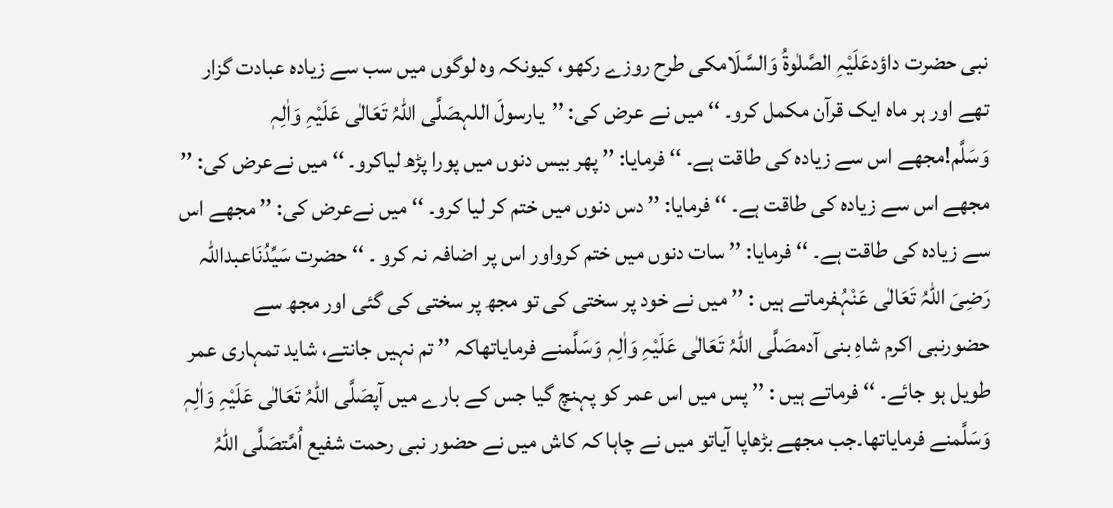نبی حضرت داؤدعَلَیْہِ الصَّلٰوۃُ وَالسَّلَامکی طرح روزے رکھو، کیونکہ وہ لوگوں میں سب سے زیادہ عبادت گزار تھے اور ہر ماہ ایک قرآن مکمل کرو۔ ‘‘ میں نے عرض کی: ’’یارسولَ اللہصَلَّی اللہُ تَعَالٰی عَلَیْہِ وَاٰلِہٖ وَسَلَّم!مجھے اس سے زیادہ کی طاقت ہے۔ ‘‘ فرمایا: ’’ پھر بیس دنوں میں پورا پڑھ لیاکرو۔ ‘‘ میں نےعرض کی: ’’ مجھے اس سے زیادہ کی طاقت ہے۔ ‘‘ فرمایا: ’’ دس دنوں میں ختم کر لیا کرو۔ ‘‘ میں نےعرض کی: ’’ مجھے اس سے زیادہ کی طاقت ہے۔ ‘‘ فرمایا: ’’ سات دنوں میں ختم کرواور اس پر اضافہ نہ کرو ۔ ‘‘ حضرت سَیِّدُنَاعبداللہ رَضِیَ اللہُ تَعَالٰی عَنْہُفرماتے ہیں : ’’ میں نے خود پر سختی کی تو مجھ پر سختی کی گئی اور مجھ سے حضورنبی اکرم شاہِ بنی آدمصَلَّی اللہُ تَعَالٰی عَلَیْہِ وَاٰلِہٖ وَسَلَّمنے فرمایاتھاکہ ’’ تم نہیں جانتے، شاید تمہاری عمر طویل ہو جائے۔ ‘‘ فرماتے ہیں : ’’ پس میں اس عمر کو پہنچ گیا جس کے بارے میں آپصَلَّی اللہُ تَعَالٰی عَلَیْہِ وَاٰلِہٖ وَسَلَّمنے فرمایاتھا۔جب مجھے بڑھاپا آیاتو میں نے چاہا کہ کاش میں نے حضور نبی رحمت شفیع اُمَّتصَلَّی اللہُ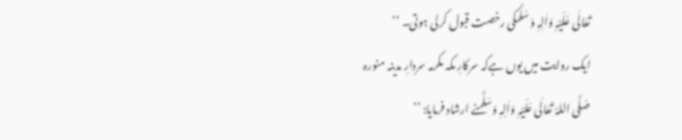تَعَالٰی عَلَیْہِ وَاٰلِہٖ وَسَلَّمکی رخصت قبول کرلی ہوتی۔ ‘‘
ایک روایت میں یوں ہےکہ سرکارِ مکہ مکرمہ سردارِ مدینہ منورہ
صَلَّی اللہُ تَعَالٰی عَلَیْہِ وَاٰلِہٖ وَسَلَّمنے ارشاد فرمایا: ’’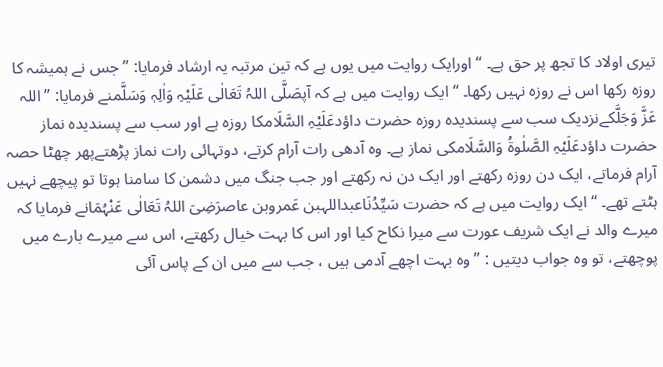تیری اولاد کا تجھ پر حق ہے۔ ‘‘ اورایک روایت میں یوں ہے کہ تین مرتبہ یہ ارشاد فرمایا: ’’ جس نے ہمیشہ کا روزہ رکھا اس نے روزہ نہیں رکھا۔ ‘‘ ایک روایت میں ہے کہ آپصَلَّی اللہُ تَعَالٰی عَلَیْہِ وَاٰلِہٖ وَسَلَّمنے فرمایا: ’’اللہ عَزَّ وَجَلَّکےنزدیک سب سے پسندیدہ روزہ حضرت داؤدعَلَیْہِ السَّلَامکا روزہ ہے اور سب سے پسندیدہ نماز حضرت داؤدعَلَیْہِ الصَّلٰوۃُ وَالسَّلَامکی نماز ہے۔ وہ آدھی رات آرام کرتے، دوتہائی رات نماز پڑھتےپھر چھٹا حصہ آرام فرماتے، ایک دن روزہ رکھتے اور ایک دن نہ رکھتے اور جب جنگ میں دشمن کا سامنا ہوتا تو پیچھے نہیں ہٹتے تھے۔ ‘‘ ایک روایت میں ہے کہ حضرت سَیِّدُنَاعبداللہبن عَمروبن عاصرَضِیَ اللہُ تَعَالٰی عَنْہُمَانے فرمایا کہ میرے والد نے ایک شریف عورت سے میرا نکاح کیا اور اس کا بہت خیال رکھتے، اس سے میرے بارے میں پوچھتے، تو وہ جواب دیتیں : ’’ وہ بہت اچھے آدمی ہیں ، جب سے میں ان کے پاس آئی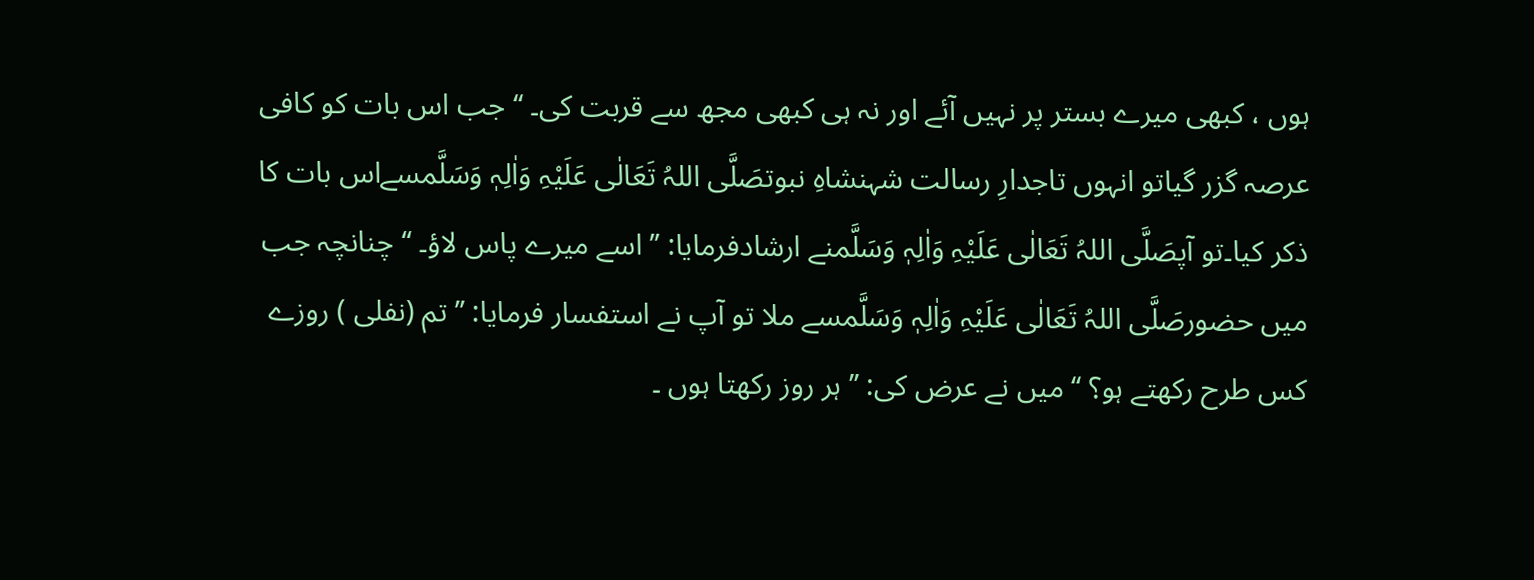ہوں ، کبھی میرے بستر پر نہیں آئے اور نہ ہی کبھی مجھ سے قربت کی۔ ‘‘ جب اس بات کو کافی عرصہ گزر گیاتو انہوں تاجدارِ رسالت شہنشاہِ نبوتصَلَّی اللہُ تَعَالٰی عَلَیْہِ وَاٰلِہٖ وَسَلَّمسےاس بات کا ذکر کیا۔تو آپصَلَّی اللہُ تَعَالٰی عَلَیْہِ وَاٰلِہٖ وَسَلَّمنے ارشادفرمایا: ’’ اسے میرے پاس لاؤ۔ ‘‘ چنانچہ جب میں حضورصَلَّی اللہُ تَعَالٰی عَلَیْہِ وَاٰلِہٖ وَسَلَّمسے ملا تو آپ نے استفسار فرمایا: ’’ تم (نفلی ) روزے کس طرح رکھتے ہو؟ ‘‘ میں نے عرض کی: ’’ ہر روز رکھتا ہوں ۔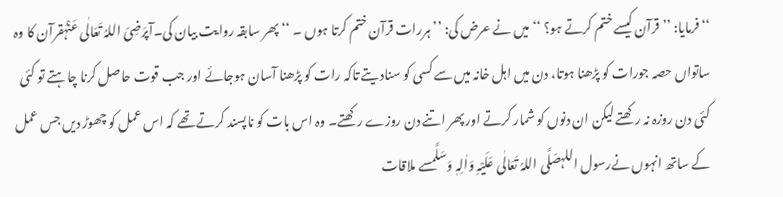‘‘ فرمایا: ’’ قرآن کیسے ختم کرتے ہو؟ ‘‘ میں نے عرض کی: ’’ ہررات قرآن ختم کرتا ہوں ۔ ‘‘ پھر سابقہ روایت بیان کی۔آپرَضِیَ اللہُ تَعَالٰی عَنْہُقرآن کا وہ ساتواں حصہ جورات کو پڑھنا ہوتا، دن میں اہل خانہ میں سے کسی کو سنادیتے تاکہ رات کو پڑھنا آسان ہوجائے اور جب قوت حاصل کرنا چاہتے تو کئی کئی دن روزہ نہ رکھتے لیکن ان دنوں کو شمار کرتے اور پھر اتنے دن روزے رکھتے۔ وہ اس بات کو ناپسند کرتے تھے کہ اس عمل کو چھوڑ دیں جس عمل کے ساتھ انہوں نےرسول اللہصَلَّی اللہُ تَعَالٰی عَلَیْہِ وَاٰلِہٖ وَسَلَّمسے ملاقات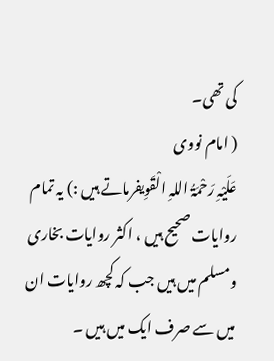کی تھی۔
( امام نووی
عَلَیْہِ رَحْمَۃُ اللہِ الْقَوِیفرماتے ہیں :) یہ تمام روایات صحیح ہیں ، اکثر روایات بخاری ومسلم میں ہیں جب کہ کچھ روایات ان میں سے صرف ایک میں ہیں ۔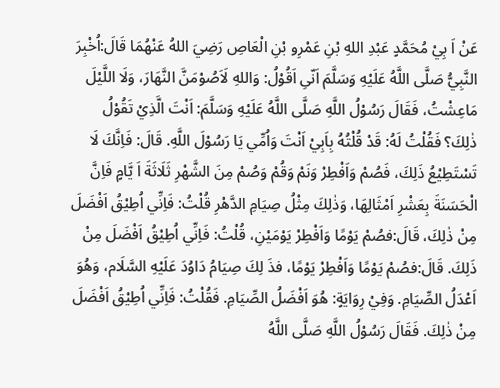عَنْ اَ بِيْ مُحَمَّدٍ عَبْدِ اللهِ بْنِ عَمْرِو بْنِ الْعَاصِ رَضِيَ اللهُ عَنْهُمَا قَالَ:اُخْبِرَ النَّبِيُّ صَلَّى اللَّهُ عَلَيْهِ وَسَلَّمَ اَنّیِ اَقُوْلُ: وَاللهِ لَاَصُوْمَنَّ النَّهَارَ، وَلَا اللَّيْلَ مَاعِشْتُ، فَقَالَ رَسُوْلُ اللَّهِ صَلَّى اللَّهُ عَلَيْهِ وَسَلَّمَ: اَنْتَ الَّذِيْ تَقُوْلُ ذٰلِكَ؟ فَقُلْتُ لَهُ: قَدْ قُلْتُهُ بِاَبِيْ اَنْتَ وَاُمِّي يَا رَسُوْلَ اللَّهِ. قَالَ: فَاِنَّكَ لَا تَسْتَطِيْعُ ذَلِكَ، فَصُمْ وَاَفْطِرْ وَنَمْ وَقُمْ وَصُمْ مِنَ الشَّهْرِ ثَلَاثَةَ اَ يَّامٍ فَاِنَّ الْحَسَنَةَ بِعَشْرِ اَمْثَالِهَا، وَذٰلِكَ مِثْلُ صِيَامِ الدَّهْرِ قُلْتُ: فَاِنِّي اُطِيْقُ اَفْضَلَ مِنْ ذٰلِكَ، قَالَ:فصُمْ يَوْمًا وَاَفْطِرْ يَوْمَيْنِ، قُلْتُ: فَاِنِّي اُطِيْقُ اَفْضَلَ مِنْ ذَلِكَ. قَالَ:فصُمْ يَوْمًا وَاَفْطِرْ يَوْمًا، فذَ لِكَ صِيَامُ دَاوُدَ عَلَيْهِ السَّلَام، وَهُوَ اَعْدَلُ الصِّيَامِ. وَفِيْ رِوَايَةٍ: هُوَ اَفْضَلُ الصِّيَامِ. فَقُلْتُ: فَاِنِّي اُطِيْقُ اَفْضَلَ مِنْ ذٰلِكَ. فَقَالَ رَسُوْلُ اللَّهِ صَلَّى اللَّهُ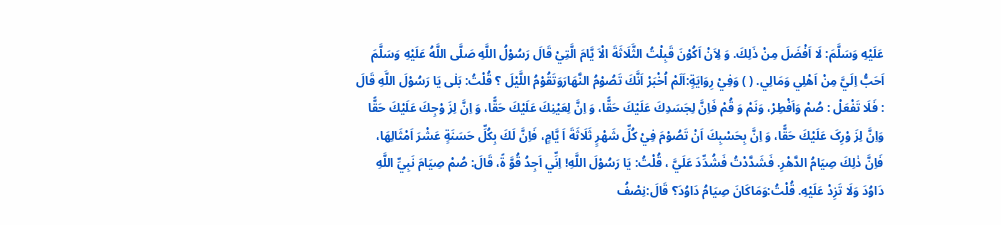عَلَيْهِ وَسَلَّمَ: لَا اَفْضَلَ مِنْ ذَلِكَ. وَ لِاَنْ اَكُوْنَ قَبِلْتُ الثَّلَاثَةَ الْاَ يَّامَ الَّتِيْ قَالَ رَسُوْلُ اللَّهِ صَلَّى اللَّهُ عَلَيْهِ وَسَلَّمَ اَحَبُّ اِلَيَّ مِنْ اَهْلِي وَمَالِي. ( ) وَفِيْ رِوَايَةٍ:اَلَمْ اُخْبَرْ اَنَّكَ تَصُوْمُ النَّهَارَوَتَقُوْمُ اللَّيْلَ ؟ قُلْتُ: بَلٰی يَا رَسُوْلَ اللَّهِ قَالَ : فَلَا تَفْعَلْ : صُمْ وَاَفْطِرْ، وَنَمْ وَ قُمْ فَاِنَّ لِجَسَدِكَ عَلَيْكَ حَقًّا، وَ اِنَّ لِعَيْنِكَ عَلَيْكَ حَقًّا، وَ اِنَّ لِزَ وْجِكَ عَلَيْكَ حَقًّا وَاِنَّ لِزَ وْرِکَ عَلَيْكَ حَقًّا، وَ اِنَّ بِحَسْبِكَ اَنْ تَصُوْمَ فِيْ كُلِّ شَهْرٍ ثَلَاثَةَ اَ يَّامٍ، فَاِنَّ لَكَ بِكُلِّ حَسَنَةٍ عَشْرَ اَمْثَالِهَا، فَاِنَّ ذٰلِكَ صِيَامُ الدَّهْرِ. فَشَدَّدْتُ فَشُدِّدَ عَلَيَّ ، قُلْتُ: يَا رَسُوْلَ اللَّهِ! اِنِّي اَجِدُ قُوَّ ةً، قَالَ: صُمْ صِيَامَ نَبِيِّ اللَّهِ دَاوُدَ وَلَا تَزِدْ عَلَيْهِ. قُلْتُ:وَمَاكَانَ صِيَامُ دَاوُدَ؟ قَالَ:نِصْفُ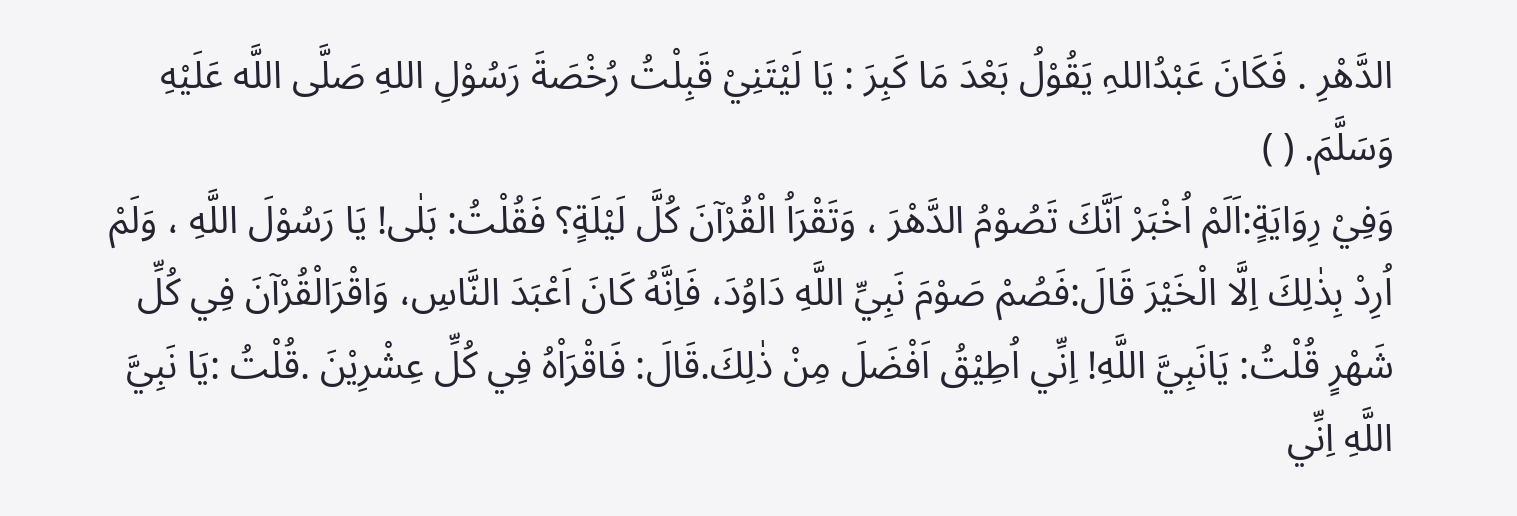الدَّهْرِ . فَكَانَ عَبْدُاللہِ يَقُوْلُ بَعْدَ مَا كَبِرَ : يَا لَيْتَنِيْ قَبِلْتُ رُخْصَةَ رَسُوْلِ اللهِ صَلَّى اللَّه عَلَيْهِ وَسَلَّمَ. ( )
وَفِيْ رِوَايَةٍ:اَلَمْ اُخْبَرْ اَنَّكَ تَصُوْمُ الدَّهْرَ ، وَتَقْرَاُ الْقُرْآنَ كُلَّ لَيْلَةٍ؟ فَقُلْتُ: بَلٰی! يَا رَسُوْلَ اللَّهِ ، وَلَمْ اُرِدْ بِذٰلِكَ اِلَّا الْخَيْرَ قَالَ:فَصُمْ صَوْمَ نَبِيِّ اللَّهِ دَاوُدَ، فَاِنَّهُ كَانَ اَعْبَدَ النَّاسِ، وَاقْرَالْقُرْآنَ فِي كُلِّ شَهْرٍ قُلْتُ: یَانَبِيَّ اللَّهِ! اِنِّي اُطِيْقُ اَفْضَلَ مِنْ ذٰلِكَ.قَالَ: فَاقْرَاْهُ فِي كُلِّ عِشْرِيْنَ .قُلْتُ :يَا نَبِيَّ اللَّهِ اِنِّي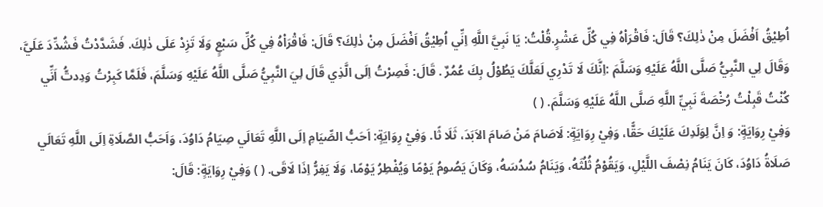اُطِيْقُ اَفْضَلَ مِنْ ذٰلِكَ؟ قَالَ: فَاقْرَاْهُ فِي كُلِّ عَشْرٍ.قُلْتُ: يَا نَبِيَّ اللَّهِ اِنِّي اُطِيْقُ اَفْضَلَ مِنْ ذٰلِكَ؟ قَالَ: فَاقْرَاْهُ فِي كُلِّ سَبْعٍ وَلَا تَزِدْ عَلَى ذٰلِكَ. فَشَدَّدْتُ فَشُدِّدَ عَلَيَّ، وَقَالَ لِي النَّبِيُّ صَلَّى اللَّهُ عَلَيْهِ وَسَلَّمَ :اِنَّكَ لَا تَدْرِي لَعَلَّكَ يَطُوْلُ بِكَ عُمُرٌ . قَالَ: فَصِرْتُ اِلَى الَّذِي قَالَ لِيَ النَّبِيُّ صَلَّى اللَّهُ عَلَيْهِ وَسَلَّمَ، فَلَمَّا كَبِرْتُ وَدِدتُّ اَنِّي كُنْتُ قَبِلْتُ رُخْصَةَ نَبِيِّ اللَّهِ صَلَّى اللَّهُ عَلَيْهِ وَسَلَّمَ. ( )
وَفِيْ رِوَايَةٍ: وَ اِنَّ لِوَلَدِكَ عَلَيْكَ حَقًّا، وَفِيْ رِوَايَةٍ: لَاصَامَ مَنْ صَامَ الاَبَدَ، ثَلَا ثًا. وَفِيْ رِوَايَةٍ: اَحَبُّ الصِّيَامِ اِلَى اللَّهِ تَعَالَي صِيَامُ دَاوُدَ، وَاَحَبُّ الصَّلَاةِ اِلَى اللَّهِ تَعَالَي صَلَاةُ دَاوُدَ، كَانَ يَنَامُ نِصْفَ اللَّيْلِ، وَيَقُوْمُ ثُلُثَهُ، وَيَنَامُ سُدُسَهُ، وَكَانَ يَصُومُ يَوْمًا وَيُفْطِرُ يَوْمًا، وَلَا يَفِرُّ اِذَا لَاقَى. ( ) وَفِيْ رِوَايَةٍ: قَالَ: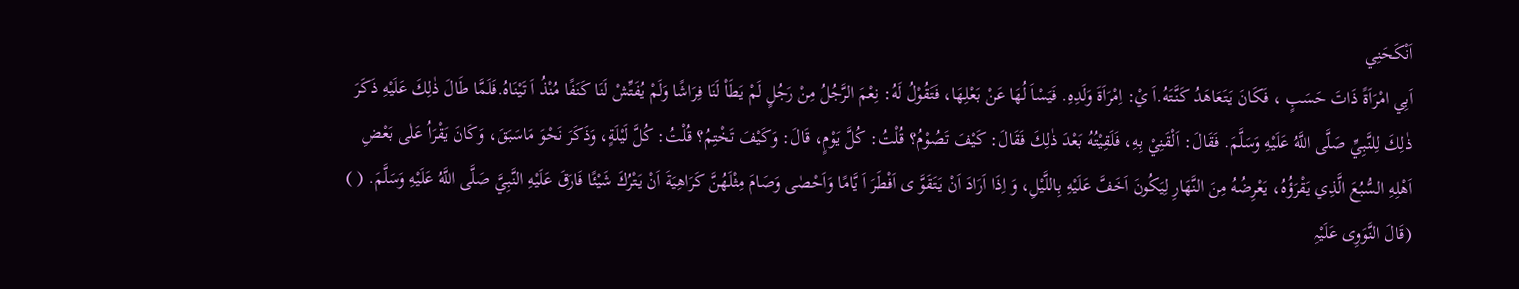اَنْكَحَنِي
اَبِي امْرَاَةً ذَاتَ حَسَبٍ ، فَكَانَ يَتَعَاهَدُ كَنَّتَهُ.اَ يْ: اِمْرَاَةَ وَلَدِهِ. فَيَسْاَ لُهَا عَنْ بَعْلِهَا، فَتَقُوْلُ لَهُ: نِعْمَ الرَّجُلُ مِنْ رَجُلٍ لَمْ يَطَاْ لَنَا فِرَاشًا وَلَمْ يُفَتِّشْ لَنَا كَنَفًا مُنْذُ اَ تَيْنَاهُ.فَلَمَّا طَالَ ذٰلِكَ عَلَيْهِ ذَكَرَ ذٰلِكَ لِلنَّبِيِّ صَلَّى اللَّهُ عَلَيْهِ وَسَلَّمَ. فَقَالَ: اَلْقَنِيْ بِهِ، فَلَقِيْتُهُ بَعْدَ ذٰلِكَ فَقَالَ: كَيْفَ تَصُوْمُ؟ قُلْتُ: كُلَّ يَوْمٍ، قَالَ: وَكَيْفَ تَخْتِمُ؟ قُلْتُ: كُلَّ لَيْلَةٍ، وَذَكَرَ نَحْوَ مَاسَبَقَ، وَکَانَ يَقْرَاُ عَلٰی بَعْضِ اَهْلِهِ السُّبُعَ الَّذِي يَقْرَؤُهُ، يَعْرِضُهُ مِنَ النَّهَارِ لِيَكُونَ اَخَفَّ عَلَيْهِ بِاللَّيْلِ، وَ اِذَا اَرَادَ اَنْ يَتَقَوَّ ى اَفْطَرَ اَ يَّامًا وَاَحْصٰى وَصَامَ مِثْلَهُنَّ كَرَاهِيَةَ اَنْ يَتْرُكَ شَيْئًا فَارَقَ عَلَيْهِ النَّبِيَّ صَلَّى اللَّهُ عَلَيْهِ وَسَلَّمَ. ( )
(قَالَ النَّوَوِی عَلَیْہِ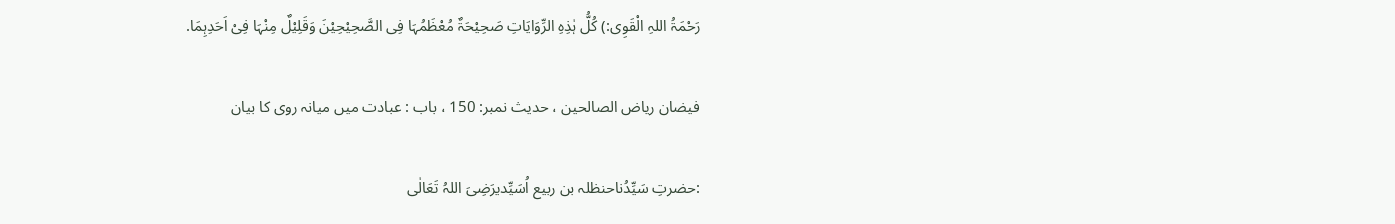رَحْمَۃُ اللہِ الْقَوِی:) کُلُّ ہٰذِہِ الرِّوَایَاتِ صَحِیْحَۃٌ مُعْظَمُہَا فِی الصَّحِیْحِیْنَ وَقَلِیْلٌ مِنْہَا فِیْ اَحَدِہِمَا.

فیضان ریاض الصالحین ، حدیث نمبر: 150 ، باب : عبادت میں میانہ روی کا بیان

:حضرتِ سَیِّدُناحنظلہ بن ربیع اُسَیِّدیرَضِیَ اللہُ تَعَالٰی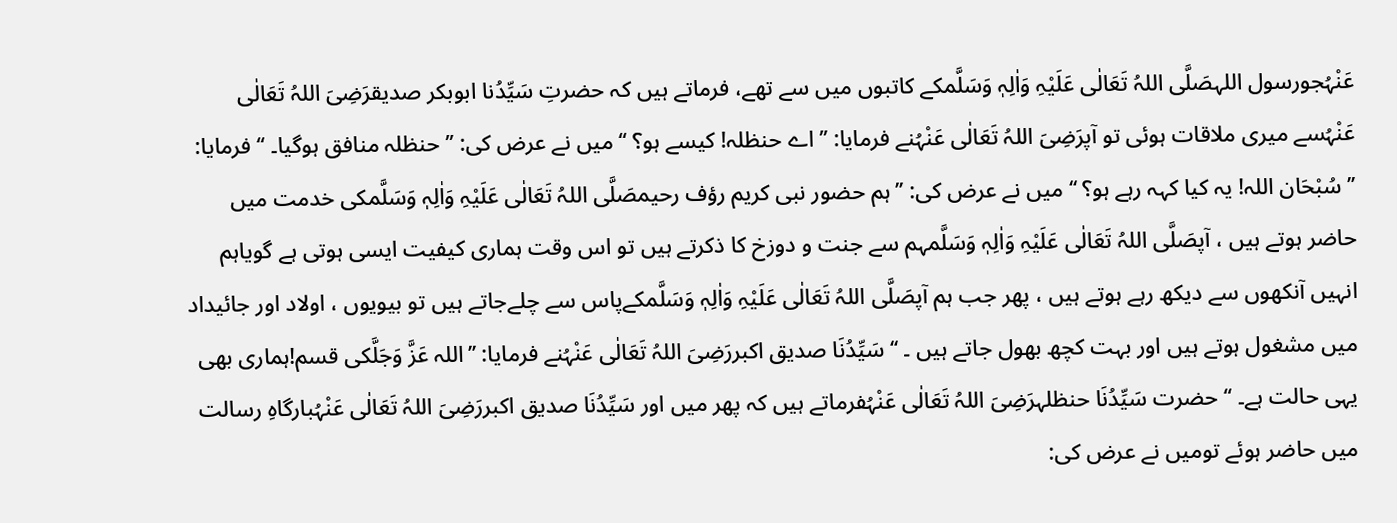عَنْہُجورسول اللہصَلَّی اللہُ تَعَالٰی عَلَیْہِ وَاٰلِہٖ وَسَلَّمکے کاتبوں میں سے تھے، فرماتے ہیں کہ حضرتِ سَیِّدُنا ابوبکر صدیقرَضِیَ اللہُ تَعَالٰی عَنْہُسے میری ملاقات ہوئی تو آپرَضِیَ اللہُ تَعَالٰی عَنْہُنے فرمایا: ’’ اے حنظلہ! کیسے ہو؟ ‘‘ میں نے عرض کی: ’’ حنظلہ منافق ہوگیا۔ ‘‘فرمایا: ’’سُبْحَان اللہ! یہ کیا کہہ رہے ہو؟ ‘‘ میں نے عرض کی: ’’ ہم حضور نبی کریم رؤف رحیمصَلَّی اللہُ تَعَالٰی عَلَیْہِ وَاٰلِہٖ وَسَلَّمکی خدمت میں حاضر ہوتے ہیں ، آپصَلَّی اللہُ تَعَالٰی عَلَیْہِ وَاٰلِہٖ وَسَلَّمہم سے جنت و دوزخ کا ذکرتے ہیں تو اس وقت ہماری کیفیت ایسی ہوتی ہے گویاہم انہیں آنکھوں سے دیکھ رہے ہوتے ہیں ، پھر جب ہم آپصَلَّی اللہُ تَعَالٰی عَلَیْہِ وَاٰلِہٖ وَسَلَّمکےپاس سے چلےجاتے ہیں تو بیویوں ، اولاد اور جائیداد میں مشغول ہوتے ہیں اور بہت کچھ بھول جاتے ہیں ۔ ‘‘ سَیِّدُنَا صدیق اکبررَضِیَ اللہُ تَعَالٰی عَنْہُنے فرمایا: ’’اللہ عَزَّ وَجَلَّکی قسم!ہماری بھی یہی حالت ہے۔ ‘‘ حضرت سَیِّدُنَا حنظلہرَضِیَ اللہُ تَعَالٰی عَنْہُفرماتے ہیں کہ پھر میں اور سَیِّدُنَا صدیق اکبررَضِیَ اللہُ تَعَالٰی عَنْہُبارگاہِ رسالت میں حاضر ہوئے تومیں نے عرض کی: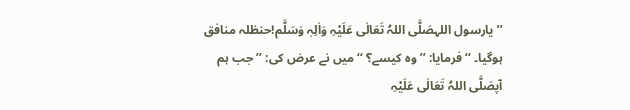’’یارسول اللہصَلَّی اللہُ تَعَالٰی عَلَیْہِ وَاٰلِہٖ وَسَلَّم!حنظلہ منافق ہوگیا۔ ‘‘ فرمایا: ’’ وہ کیسے؟ ‘‘ میں نے عرض کی: ’’ جب ہم آپصَلَّی اللہُ تَعَالٰی عَلَیْہِ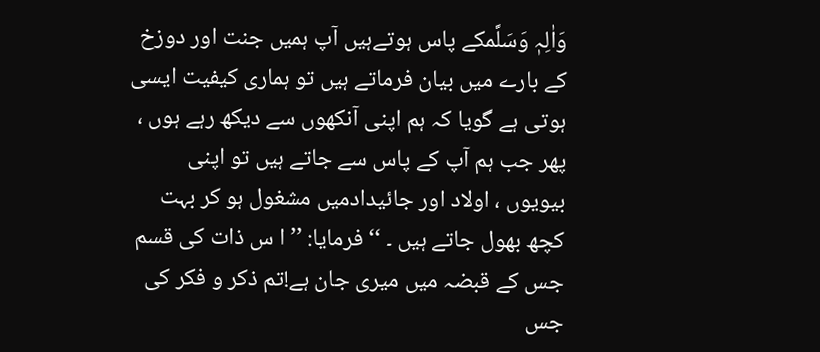وَاٰلِہٖ وَسَلَّمکے پاس ہوتےہیں آپ ہمیں جنت اور دوزخ کے بارے میں بیان فرماتے ہیں تو ہماری کیفیت ایسی ہوتی ہے گویا کہ ہم اپنی آنکھوں سے دیکھ رہے ہوں ، پھر جب ہم آپ کے پاس سے جاتے ہیں تو اپنی بیویوں ، اولاد اور جائیدادمیں مشغول ہو کر بہت کچھ بھول جاتے ہیں ۔ ‘‘ فرمایا: ’’ ا س ذات کی قسم جس کے قبضہ میں میری جان ہے!تم ذکر و فکر کی جس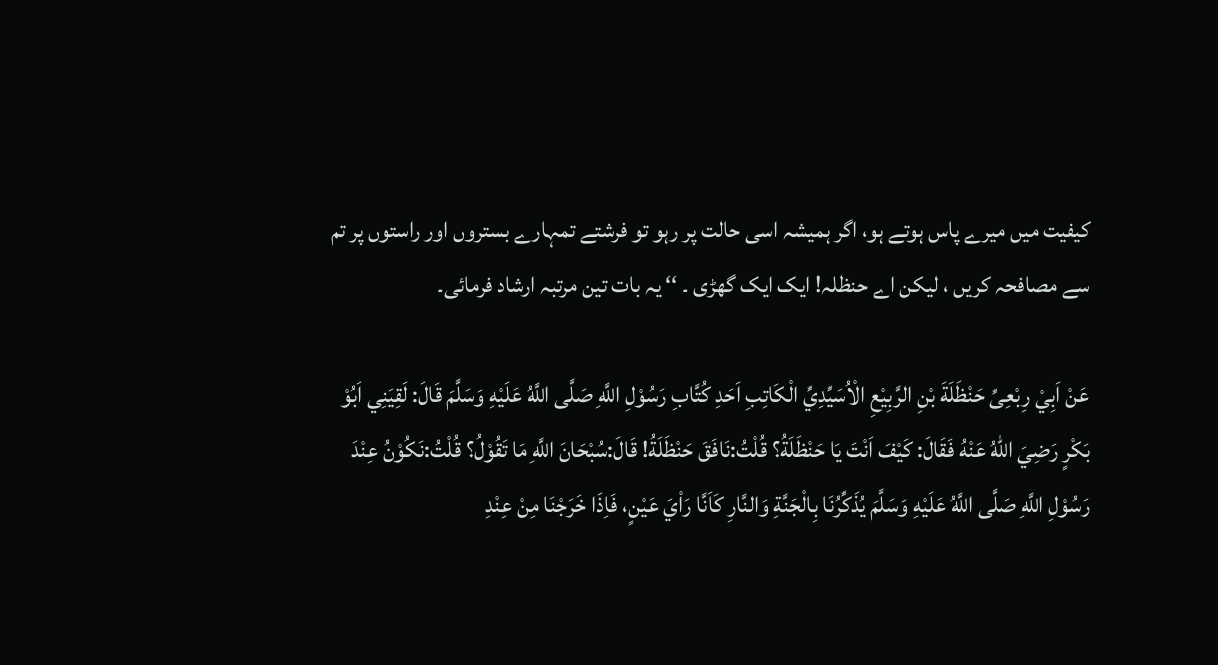کیفیت میں میرے پاس ہوتے ہو، اگر ہمیشہ اسی حالت پر رہو تو فرشتے تمہارے بستروں اور راستوں پر تم سے مصافحہ کریں ، لیکن اے حنظلہ! ایک ایک گھڑی ۔ ‘‘ یہ بات تین مرتبہ ارشاد فرمائی۔

عَنْ اَبِيْ رِبْعِیِّ حَنْظَلَةَ بْنِ الرَّبِيْعِ الْاُسَيِّدِيِّ الْكَاتِبِ اَحَدِ كُتَّابِ رَسُوْلِ اللَّهِ صَلَّى اللَّهُ عَلَيْهِ وَسَلَّمَ قَالَ: لَقِيَنِي اَبُوْ بَكْرٍ رَضِيَ اللهُ عَنْهُ فَقَالَ: كَيْفَ اَنْتَ يَا حَنْظَلَةُ؟ قُلْتُ:نَافَقَ حَنْظَلَةُ! قَالَ:سُبْحَانَ اللَّهِ مَا تَقُوْلُ؟ قُلْتُ:نَكُوْنُ عِنْدَ رَسُوْلِ اللَّهِ صَلَّى اللَّهُ عَلَيْهِ وَسَلَّمَ يُذَكِّرُنَا بِالْجَنَّةِ وَالنَّارِ كَاَنَّا رَاْيَ عَيْنٍ، فَاِذَا خَرَجْنَا مِنْ عِنْدِ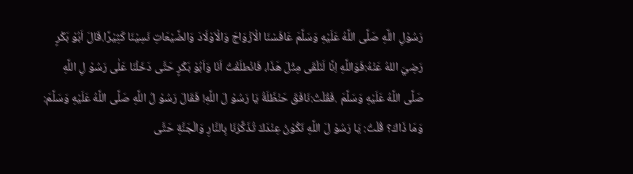رَسُوْلِ اللَّهِ صَلَّى اللَّهُ عَلَيْهِ وَسَلَّمَ عَافَسْنَا الْاَزْوَاجَ وَالْاَوْلَادَ وَالضَّيْعَاتِ نَسِيْنَا كَثِيْرًا.قَالَ اَبُوْ بَكْرٍ رَضِيَ اللهُ عَنْهُ:فَوَاللَّهِ اِنَّا لَنَلْقَى مِثْلَ هَذَا، فَانْطلَقْتُ اَنَا وَاَبُوْ بَكْرٍ حَتَّى دَخَلْنَا عَلٰی رَسُوْ لِ اللَّهِ صَلَّى اللَّهُ عَلَيْهِ وَسَلَّمَ .فَقُلْتُ:نَافَقَ حَنْظَلَةُ يَا رَسُوْ لَ اللَّهِ! فَقَالَ رَسُوْ لُ اللَّهِ صَلَّى اللَّهُ عَلَيْهِ وَسَلَّمَ: وَمَا ذَاكَ؟ قُلْتُ: يَا رَسُوْ لَ اللَّهِ نَكُوْنُ عِنْدَكَ تُذَكِّرُنَا بِالنَّارِ وَالْجَنَّةِ حَتَّى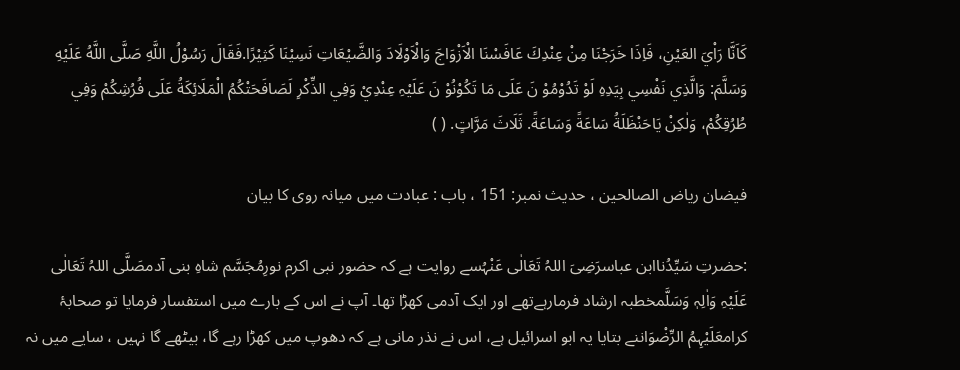كَاَنَّا رَاْيَ العَيْنِ، فَاِذَا خَرَجْنَا مِنْ عِنْدِكَ عَافَسْنَا الْاَزْوَاجَ وَالْاَوْلَادَ وَالضَّيْعَاتِ نَسِيْنَا كَثِيْرًا.فَقَالَ رَسُوْلُ اللَّهِ صَلَّى اللَّهُ عَلَيْهِ وَسَلَّمَ: وَالَّذِي نَفْسِي بِيَدِهِ لَوْ تَدُوْمُوْ نَ عَلَى مَا تَكُوْنُوْ نَ عَلَیْہِ عِنْدِيْ وَفِي الذِّكْرِ لَصَافَحَتْكُمُ الْمَلَائِكَةُ عَلَى فُرُشِكُمْ وَفِي طُرُقِكُمْ، وَلٰكِنْ يَاحَنْظَلَةُ سَاعَةً وَسَاعَةً. ثَلَاثَ مَرَّاتٍ. ( )

فیضان ریاض الصالحین ، حدیث نمبر: 151 ، باب : عبادت میں میانہ روی کا بیان

:حضرتِ سَیِّدُناابن عباسرَضِیَ اللہُ تَعَالٰی عَنْہُسے روایت ہے کہ حضور نبی اکرم نورِمُجَسَّم شاہِ بنی آدمصَلَّی اللہُ تَعَالٰی عَلَیْہِ وَاٰلِہٖ وَسَلَّمخطبہ ارشاد فرمارہےتھے اور ایک آدمی کھڑا تھا۔ آپ نے اس کے بارے میں استفسار فرمایا تو صحابۂ کرامعَلَیْہِمُ الرِّضْوَاننے بتایا یہ ابو اسرائیل ہے، اس نے نذر مانی ہے کہ دھوپ میں کھڑا رہے گا، بیٹھے گا نہیں ، سایے میں نہ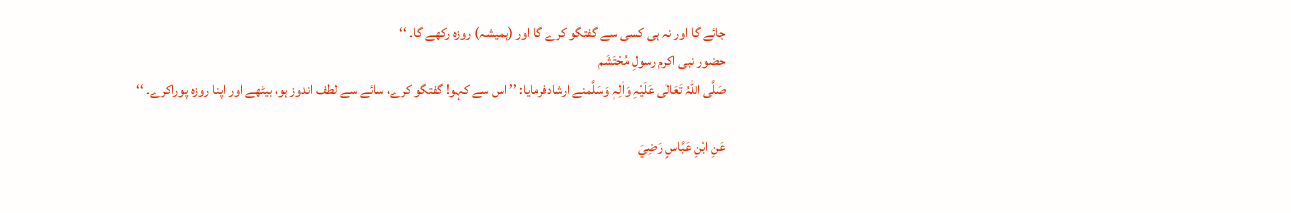جائے گا اور نہ ہی کسی سے گفتگو کرے گا اور (ہمیشہ) روزہ رکھے گا۔ ‘‘
حضور نبی اکرم رسولِ مُحْتَشَم
صَلَّی اللہُ تَعَالٰی عَلَیْہِ وَاٰلِہٖ وَسَلَّمنے ارشادفرمایا: ’’ اس سے کہو! گفتگو کرے، سائے سے لطف اندوز ہو، بیٹھے اور اپنا روزہ پوراکرے۔ ‘‘

عَنِ ابْنِ عَبَّاسٍ رَضِيَ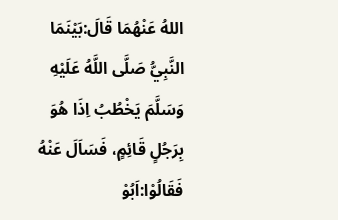اللهُ عَنْهُمَا قَالَ:بَيْنَمَا النَّبِيُّ صَلَّى اللَّهُ عَلَيْهِ وَسَلَّمَ يَخْطُبُ اِذَا هُوَ بِرَجُلٍ قَائِمٍ، فَسَاَلَ عَنْهُ فَقَالُوْا:اَبُوْ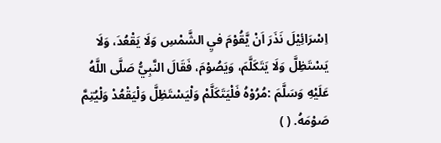اِسْرَائِيْلَ نَذَرَ اَنْ يَّقُوْمَ فيِ الشَّمْسِ وَلَا يَقْعُدَ، وَلَا يَسْتَظِلَّ وَلَا يَتَكَلَّمَ، وَيَصُوْمَ، فَقَالَ النَّبِيُّ صَلَّى اللَّهُ عَلَيْهِ وَسَلَّمَ :مُرُوْهُ فَلْيَتَكَلَّمْ وَلْيَسْتَظِلَّ وَلْيَقْعُدْ وَلْيُتِمَّ صَوْمَهُ. ( )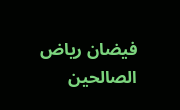فیضان ریاض الصالحین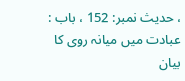، حدیث نمبر: 152 ، باب : عبادت میں میانہ روی کا بیان